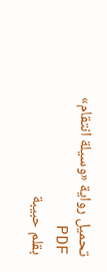تحميل رواية «وسيلة انتقام» PDF
بقلم حبيبة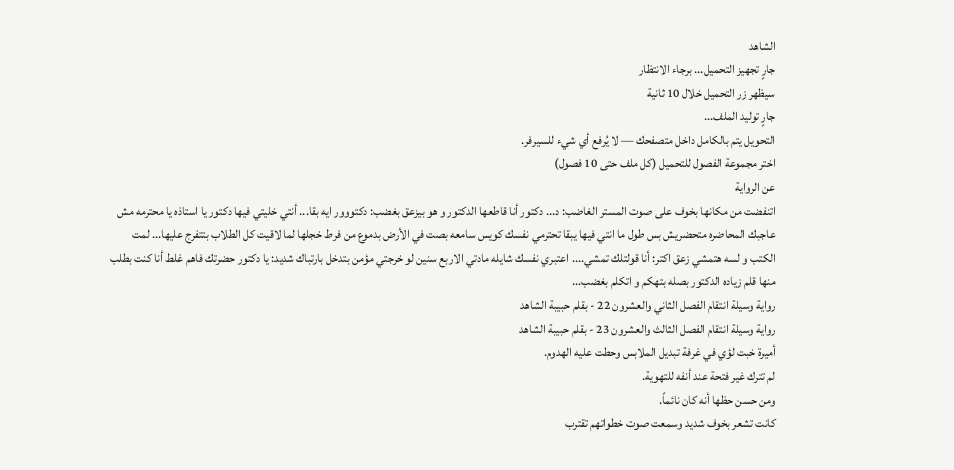الشاهد
جارٍ تجهيز التحميل... برجاء الانتظار
سيظهر زر التحميل خلال 10 ثانية
جارٍ توليد الملف...
التحويل يتم بالكامل داخل متصفحك — لا يُرفع أي شيء للسيرفر.
اختر مجموعة الفصول للتحميل (كل ملف حتى 10 فصول)
عن الرواية
اتنفضت من مكانها بخوف على صوت المستر الغاضب: د... دكتور أنا قاطعها الدكتور و هو بيزعق بغضب: دكتووور ايه بقا... أنتي خليتي فيها دكتور يا استاذه يا محترمه مش عاجبك المحاضره متحضريش بس طول ما انتي فيها يبقا تحترمي نفسك كويس سامعه بصت في الأرض بدموع من فرط خجلها لما لاقيت كل الطلاب بتتفرج عليها... لمت الكتب و لسه هتمشي زعق اكتر: أنا قولتلك تمشي.... اعتبري نفسك شايله مادتي الاربع سنين لو خرجتي مؤمن بتدخل بارتباك شديد: يا دكتور حضرتك فاهم غلط أنا كنت بطلب منها قلم زياده الدكتور بصله بتهكم و اتكلم بغضب...
رواية وسيلة انتقام الفصل الثاني والعشرون 22 - بقلم حبيبة الشاهد
رواية وسيلة انتقام الفصل الثالث والعشرون 23 - بقلم حبيبة الشاهد
أميرة خبت لؤي في غرفة تبديل الملابس وحطت عليه الهدوم.
لم تترك غير فتحة عند أنفه للتهوية.
ومن حسن حظها أنه كان نائماً.
كانت تشعر بخوف شديد وسمعت صوت خطواتهم تقترب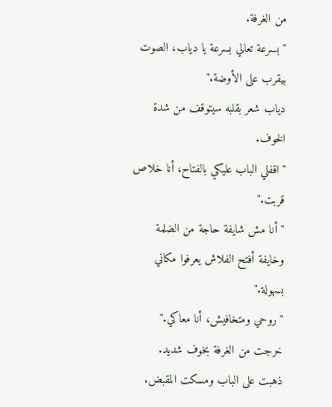من الغرفة.
"بسرعة تعالي بسرعة يا دياب، الصوت بيقرب على الأوضة."
دياب شعر بقلبه سيتوقف من شدة الخوف.
"اقفلي الباب عليكي بالفتاح، أنا خلاص قربت."
"أنا مش شايفة حاجة من الضلمة وخايفة أفتح الفلاش يعرفوا مكاني بسهولة."
"روحي ومتخافيش، أنا معاكي."
خرجت من الغرفة بخوف شديد.
ذهبت على الباب ومسكت المقبض.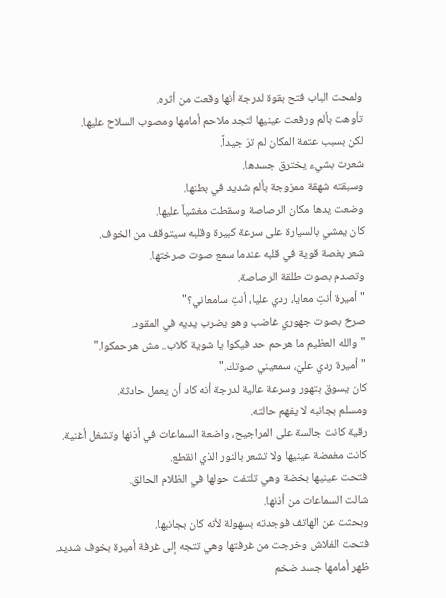ولمحت الباب فتح بقوة لدرجة أنها وقعت من أثره.
تأوهت بألم ورفعت عينيها لتجد ملاحم أمامها ومصوب السلاح عليها.
لكن بسبب عتمة المكان لم ترَ جيداً.
شعرت بشيء يخترق جسدها.
وسبقته شهقة ممزوجة بألم شديد في بطنها.
وضعت يدها مكان الرصاصة وسقطت مغشياً عليها.
كان يمشي بالسيارة على سرعة كبيرة وقلبه سيتوقف من الخوف.
شعر بغصة قوية في قلبه عندما سمع صوت صرختها.
وتصدم بصوت طلقة الرصاصة.
"أميرة أنتِ معايا، ردي عليا، أنتِ سامعاني؟"
صرخ بصوت جهوري غاضب وهو يضرب يديه في المقود.
"والله العظيم ما هرحم حد فيكوا يا شوية كلاب.. مش هرحمكوا."
"أميرة ردي عليّ، سمعيني صوتك."
كان يسوق بتهور وسرعة عالية لدرجة أنه كاد أن يعمل حادثة.
ومسلم بجانبه لا يفهم حالته.
رقية كانت جالسة على المراجيح، واضعة السماعات في أذنها وتشغل أغنية.
كانت مغمضة عينيها ولا تشعر بالنور الذي انقطع.
فتحت عينيها بخضة وهي تلتفت حولها في الظلام الحالق.
شالت السماعات من أذنها.
وبحثت عن الهاتف فوجدته بسهولة لأنه كان بجانبها.
فتحت الفلاش وخرجت من غرفتها وهي تتجه إلى غرفة أميرة بخوف شديد.
ظهر أمامها جسد ضخم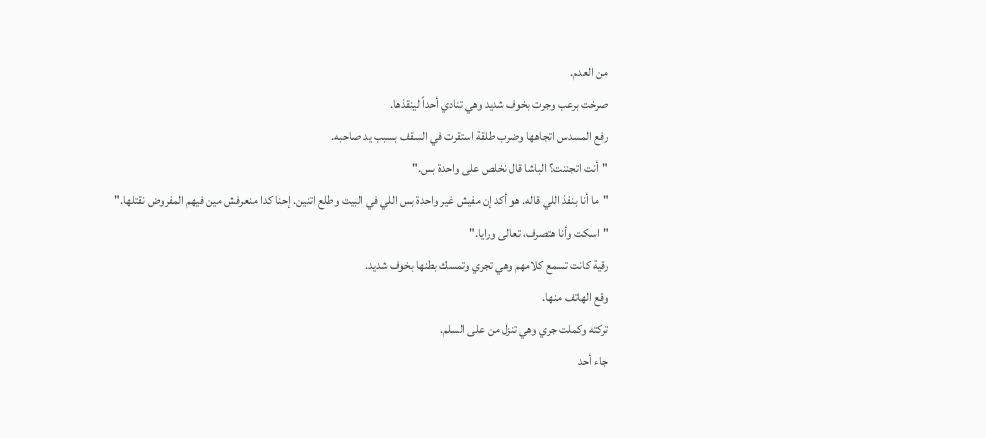من العدم.
صرخت برعب وجرت بخوف شديد وهي تنادي أحداً لينقذها.
رفع المسدس اتجاهها وضرب طلقة استقرت في السقف بسبب يد صاحبه.
"أنت اتجننت؟ الباشا قال نخلص على واحدة بس."
"ما أنا بنفذ اللي قاله. هو أكد إن مفيش غير واحدة بس اللي في البيت وطلع اتنين. إحنا كدا منعرفش مين فيهم المفروض نقتلها."
"اسكت وأنا هتصرف، تعالى ورايا."
رقية كانت تسمع كلامهم وهي تجري وتمسك بطنها بخوف شديد.
وقع الهاتف منها.
تركته وكملت جري وهي تنزل من على السلم.
جاء أحد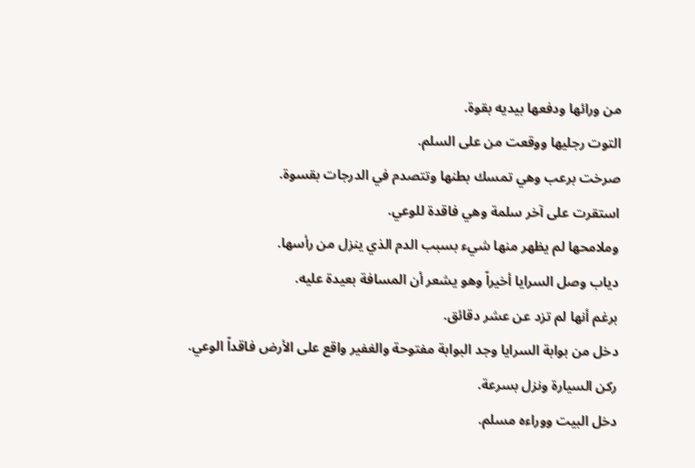من ورائها ودفعها بيديه بقوة.
التوت رجليها ووقعت من على السلم.
صرخت برعب وهي تمسك بطنها وتتصدم في الدرجات بقسوة.
استقرت على آخر سلمة وهي فاقدة للوعي.
وملامحها لم يظهر منها شيء بسبب الدم الذي ينزل من رأسها.
دياب وصل السرايا أخيراً وهو يشعر أن المسافة بعيدة عليه.
برغم أنها لم تزد عن عشر دقائق.
دخل من بوابة السرايا وجد البوابة مفتوحة والغفير واقع على الأرض فاقداً الوعي.
ركن السيارة ونزل بسرعة.
دخل البيت ووراءه مسلم.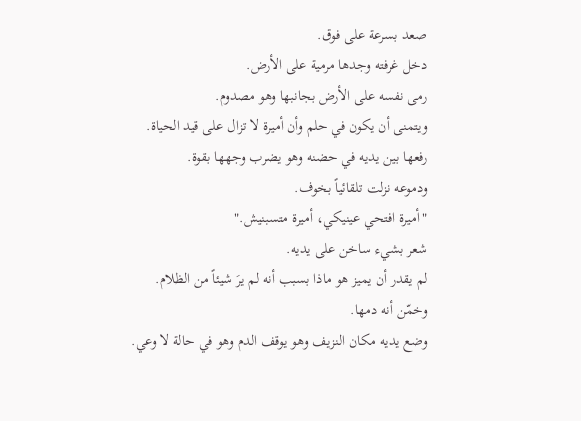صعد بسرعة على فوق.
دخل غرفته وجدها مرمية على الأرض.
رمى نفسه على الأرض بجانبها وهو مصدوم.
ويتمنى أن يكون في حلم وأن أميرة لا تزال على قيد الحياة.
رفعها بين يديه في حضنه وهو يضرب وجهها بقوة.
ودموعه نزلت تلقائياً بخوف.
"أميرة افتحي عينيكي، أميرة متسبنيش."
شعر بشيء ساخن على يديه.
لم يقدر أن يميز هو ماذا بسبب أنه لم يرَ شيئاً من الظلام.
وخمّن أنه دمها.
وضع يديه مكان النزيف وهو يوقف الدم وهو في حالة لا وعي.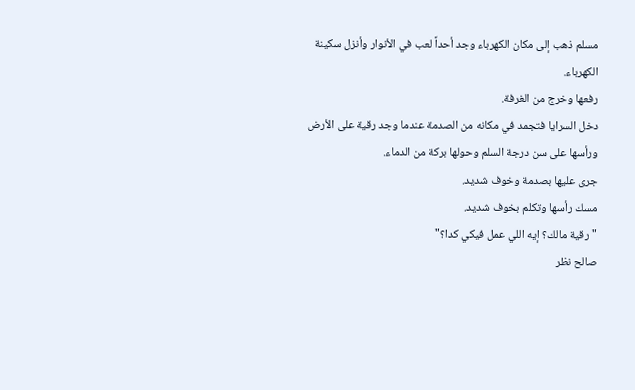مسلم ذهب إلى مكان الكهرباء وجد أحداً لعب في الأنوار وأنزل سكينة الكهرباء.
رفعها وخرج من الغرفة.
دخل السرايا فتجمد في مكانه من الصدمة عندما وجد رقية على الأرض ورأسها على سن درجة السلم وحولها بركة من الدماء.
جرى عليها بصدمة وخوف شديد.
مسك رأسها وتكلم بخوف شديد.
"رقية مالك؟ إيه اللي عمل فيكي كدا؟"
صالح نظر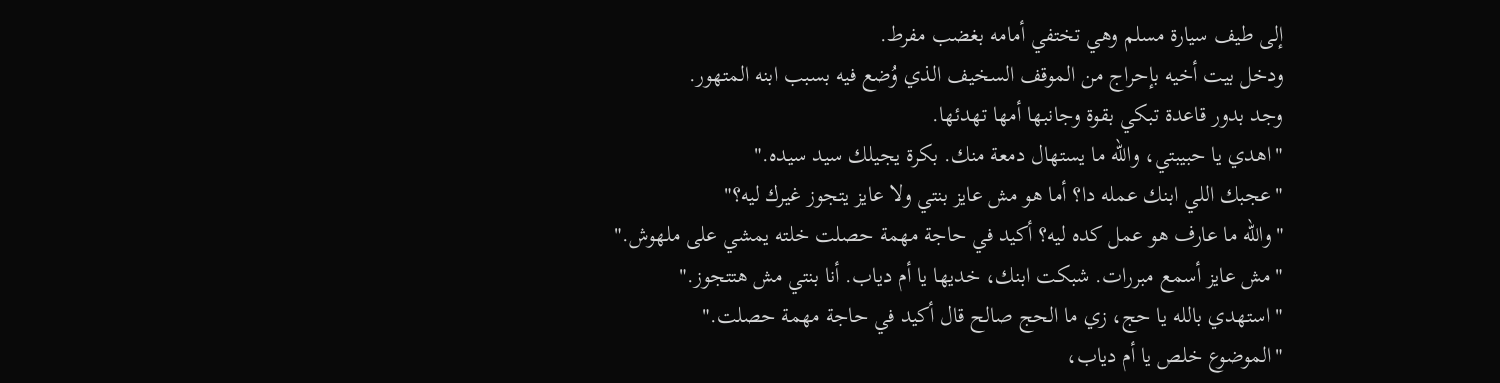إلى طيف سيارة مسلم وهي تختفي أمامه بغضب مفرط.
ودخل بيت أخيه بإحراج من الموقف السخيف الذي وُضع فيه بسبب ابنه المتهور.
وجد بدور قاعدة تبكي بقوة وجانبها أمها تهدئها.
"اهدي يا حبيبتي، والله ما يستهال دمعة منك. بكرة يجيلك سيد سيده."
"عجبك اللي ابنك عمله دا؟ أما هو مش عايز بنتي ولا عايز يتجوز غيرك ليه؟"
"والله ما عارف هو عمل كده ليه؟ أكيد في حاجة مهمة حصلت خلته يمشي على ملهوش."
"مش عايز أسمع مبررات. شبكت ابنك، خديها يا أم دياب. أنا بنتي مش هتتجوز."
"استهدي بالله يا حج، زي ما الحج صالح قال أكيد في حاجة مهمة حصلت."
"الموضوع خلص يا أم دياب،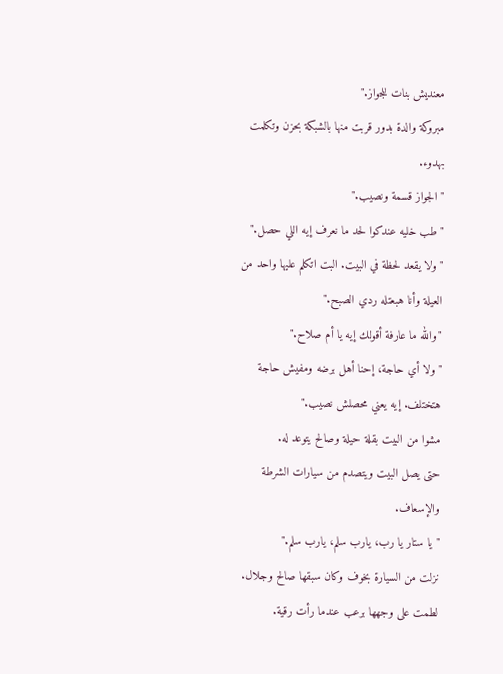معنديش بنات للجواز."
مبروكة والدة بدور قربت منها بالشبكة بحزن وتكلمت بهدوء.
"الجواز قسمة ونصيب."
"طب خليه عندكوا لحد ما نعرف إيه اللي حصل."
"ولا يقعد لحظة في البيت. البت اتكلم عليها واحد من العيلة وأنا هبعتله ردي الصبح."
"والله ما عارفة أقولك إيه يا أم صلاح."
"ولا أي حاجة، إحنا أهل برضه ومفيش حاجة هتختلف. إيه يعني محصلش نصيب."
مشوا من البيت بقلة حيلة وصالح يتوعد له.
حتى يصل البيت ويتصدم من سيارات الشرطة والإسعاف.
"يا ستار يا رب، يارب سلم، يارب سلم."
نزلت من السيارة بخوف وكان سبقها صالح وجلال.
لطمت على وجهها برعب عندما رأت رقية.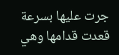جرت عليها بسرعة قعدت قدامها وهي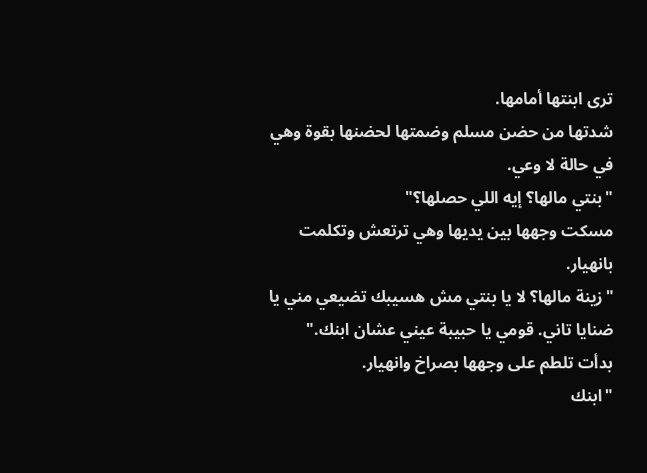ترى ابنتها أمامها.
شدتها من حضن مسلم وضمتها لحضنها بقوة وهي في حالة لا وعي.
"بنتي مالها؟ إيه اللي حصلها؟"
مسكت وجهها بين يديها وهي ترتعش وتكلمت بانهيار.
"زينة مالها؟ لا يا بنتي مش هسيبك تضيعي مني يا ضنايا تاني. قومي يا حبيبة عيني عشان ابنك."
بدأت تلطم على وجهها بصراخ وانهيار.
"ابنك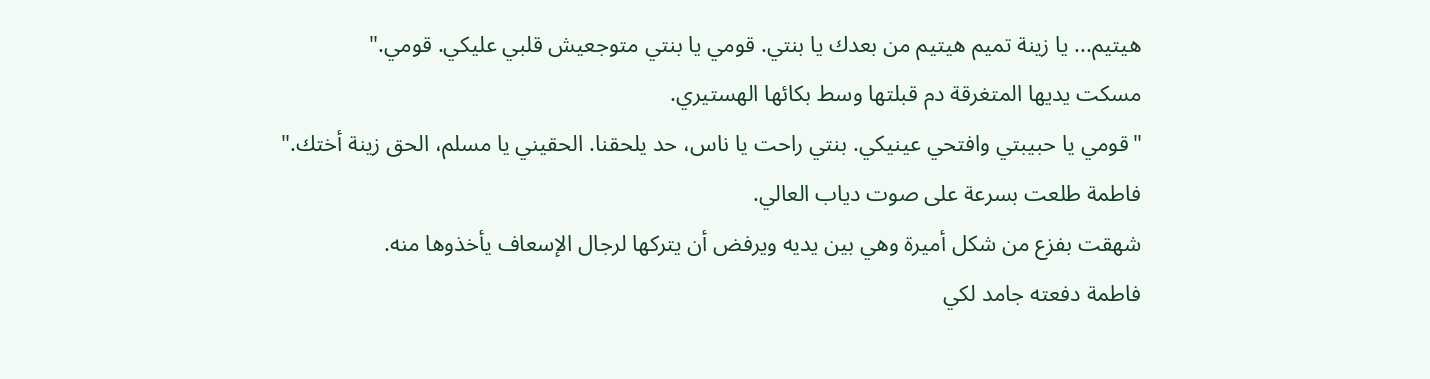هيتيم... يا زينة تميم هيتيم من بعدك يا بنتي. قومي يا بنتي متوجعيش قلبي عليكي. قومي."
مسكت يديها المتغرقة دم قبلتها وسط بكائها الهستيري.
"قومي يا حبيبتي وافتحي عينيكي. بنتي راحت يا ناس، حد يلحقنا. الحقيني يا مسلم، الحق زينة أختك."
فاطمة طلعت بسرعة على صوت دياب العالي.
شهقت بفزع من شكل أميرة وهي بين يديه ويرفض أن يتركها لرجال الإسعاف يأخذوها منه.
فاطمة دفعته جامد لكي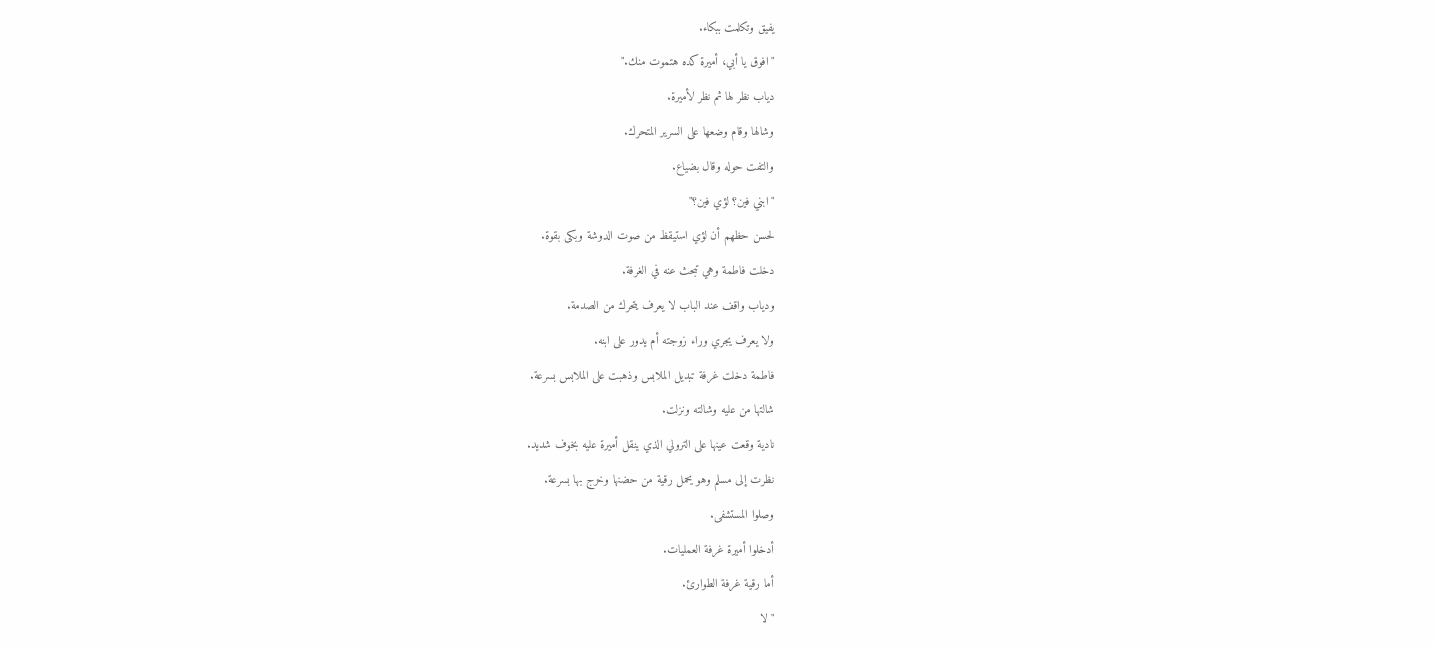يفيق وتكلمت ببكاء.
"افوق يا أبي، أميرة كده هتموت منك."
دياب نظر لها ثم نظر لأميرة.
وشالها وقام وضعها على السرير المتحرك.
والتفت حوله وقال بضياع.
"ابني فين؟ لؤي فين؟"
لحسن حظهم أن لؤي استيقظ من صوت الدوشة وبكى بقوة.
دخلت فاطمة وهي تبحث عنه في الغرفة.
ودياب واقف عند الباب لا يعرف يتحرك من الصدمة.
ولا يعرف يجري وراء زوجته أم يدور على ابنه.
فاطمة دخلت غرفة تبديل الملابس وذهبت على الملابس بسرعة.
شالتها من عليه وشالته ونزلت.
نادية وقعت عينها على الترولي الذي ينقل أميرة عليه بخوف شديد.
نظرت إلى مسلم وهو يحمل رقية من حضنها وخرج بها بسرعة.
وصلوا المستشفى.
أدخلوا أميرة غرفة العمليات.
أما رقية غرفة الطوارئ.
"لا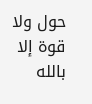حول ولا قوة إلا بالله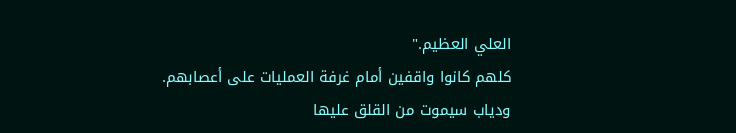العلي العظيم."
كلهم كانوا واقفين أمام غرفة العمليات على أعصابهم.
ودياب سيموت من القلق عليها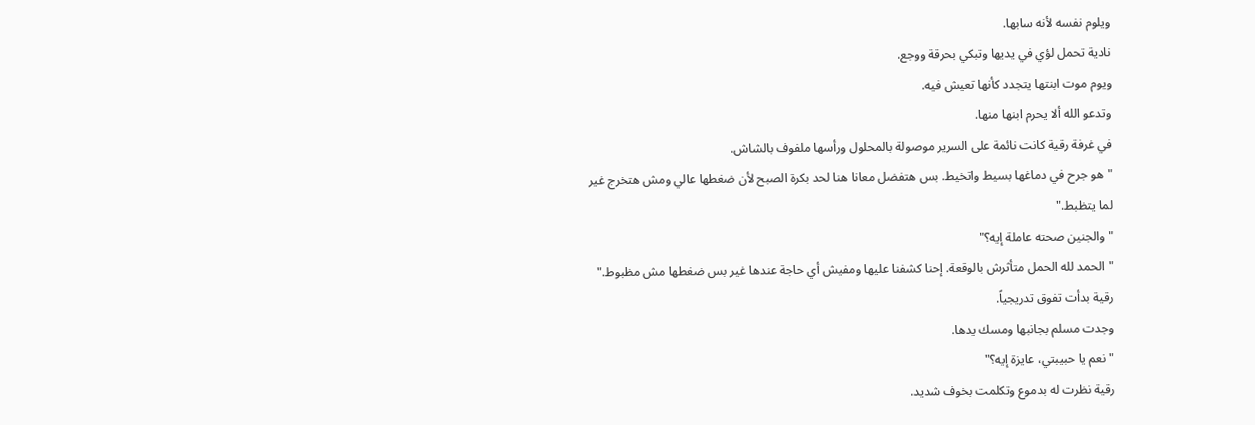ويلوم نفسه لأنه سابها.
نادية تحمل لؤي في يديها وتبكي بحرقة ووجع.
ويوم موت ابنتها يتجدد كأنها تعيش فيه.
وتدعو الله ألا يحرم ابنها منها.
في غرفة رقية كانت نائمة على السرير موصولة بالمحلول ورأسها ملفوف بالشاش.
"هو جرح في دماغها بسيط واتخيط. بس هتفضل معانا هنا لحد بكرة الصبح لأن ضغطها عالي ومش هتخرج غير لما يتظبط."
"والجنين صحته عاملة إيه؟"
"الحمد لله الحمل متأثرش بالوقعة. إحنا كشفنا عليها ومفيش أي حاجة عندها غير بس ضغطها مش مظبوط."
رقية بدأت تفوق تدريجياً.
وجدت مسلم بجانبها ومسك يدها.
"نعم يا حبيبتي، عايزة إيه؟"
رقية نظرت له بدموع وتكلمت بخوف شديد.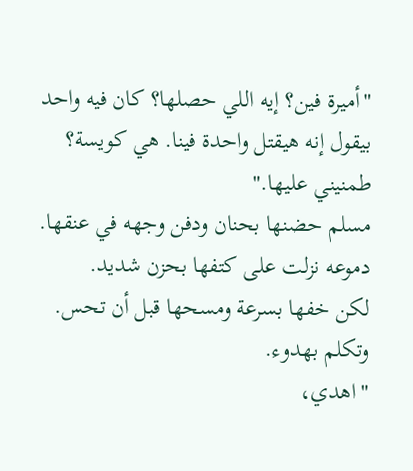"أميرة فين؟ إيه اللي حصلها؟ كان فيه واحد بيقول إنه هيقتل واحدة فينا. هي كويسة؟ طمنيني عليها."
مسلم حضنها بحنان ودفن وجهه في عنقها.
دموعه نزلت على كتفها بحزن شديد.
لكن خفها بسرعة ومسحها قبل أن تحس.
وتكلم بهدوء.
"اهدي،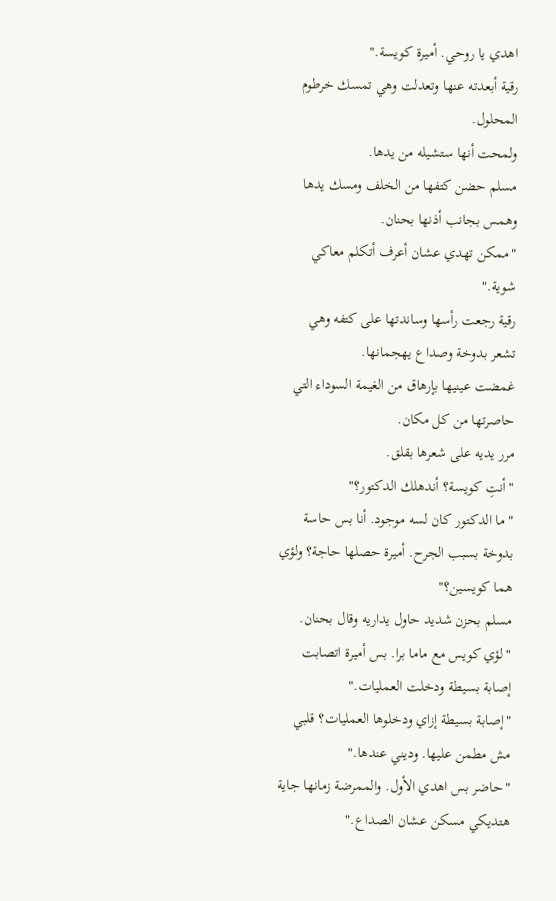اهدي يا روحي. أميرة كويسة."
رقية أبعدته عنها وتعدلت وهي تمسك خرطوم المحلول.
ولمحت أنها ستشيله من يدها.
مسلم حضن كتفها من الخلف ومسك يدها وهمس بجانب أذنها بحنان.
"ممكن تهدي عشان أعرف أتكلم معاكي شوية."
رقية رجعت رأسها وساندتها على كتفه وهي تشعر بدوخة وصداع يهجمانها.
غمضت عينيها بإرهاق من الغيمة السوداء التي حاصرتها من كل مكان.
مرر يديه على شعرها بقلق.
"أنتِ كويسة؟ أندهلك الدكتور؟"
"ما الدكتور كان لسه موجود. أنا بس حاسة بدوخة بسبب الجرح. أميرة حصلها حاجة؟ ولؤي هما كويسين؟"
مسلم بحزن شديد حاول يداريه وقال بحنان.
"لؤي كويس مع ماما برا. بس أميرة اتصابت إصابة بسيطة ودخلت العمليات."
"إصابة بسيطة إزاي ودخلوها العمليات؟ قلبي مش مطمن عليها. وديني عندها."
"حاضر بس اهدي الأول. والممرضة زمانها جاية هتديكي مسكن عشان الصداع."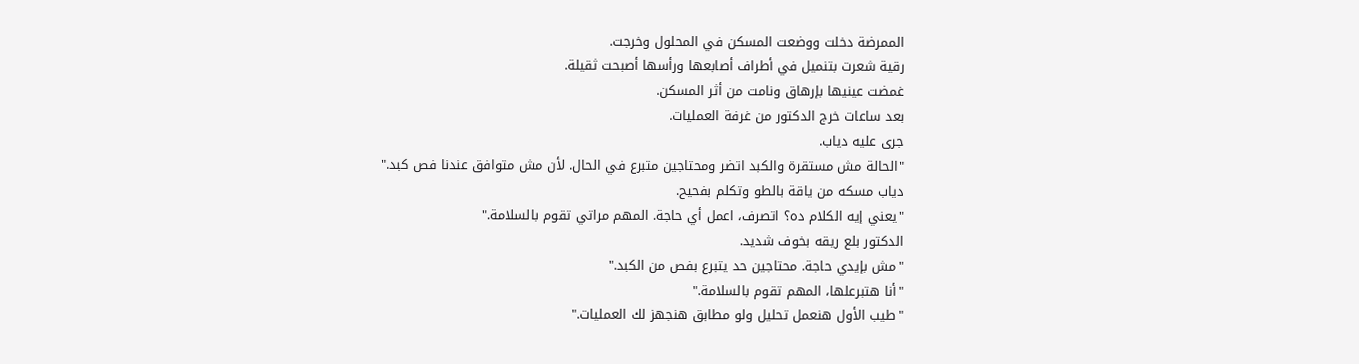الممرضة دخلت ووضعت المسكن في المحلول وخرجت.
رقية شعرت بتنميل في أطراف أصابعها ورأسها أصبحت ثقيلة.
غمضت عينيها بإرهاق ونامت من أثر المسكن.
بعد ساعات خرج الدكتور من غرفة العمليات.
جرى عليه دياب.
"الحالة مش مستقرة والكبد اتضر ومحتاجين متبرع في الحال. لأن مش متوافق عندنا فص كبد."
دياب مسكه من ياقة بالطو وتكلم بفحيح.
"يعني إيه الكلام ده؟ اتصرف، اعمل أي حاجة. المهم مراتي تقوم بالسلامة."
الدكتور بلع ريقه بخوف شديد.
"مش بإيدي حاجة. محتاجين حد يتبرع بفص من الكبد."
"أنا هتبرعلها، المهم تقوم بالسلامة."
"طيب الأول هنعمل تحليل ولو مطابق هنجهز لك العمليات."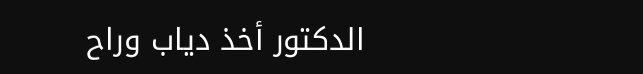الدكتور أخذ دياب وراح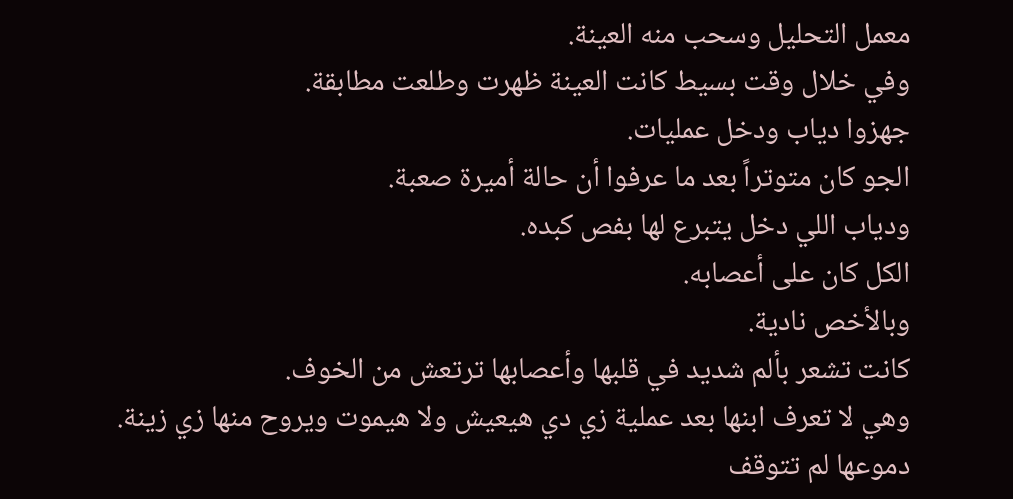معمل التحليل وسحب منه العينة.
وفي خلال وقت بسيط كانت العينة ظهرت وطلعت مطابقة.
جهزوا دياب ودخل عمليات.
الجو كان متوتراً بعد ما عرفوا أن حالة أميرة صعبة.
ودياب اللي دخل يتبرع لها بفص كبده.
الكل كان على أعصابه.
وبالأخص نادية.
كانت تشعر بألم شديد في قلبها وأعصابها ترتعش من الخوف.
وهي لا تعرف ابنها بعد عملية زي دي هيعيش ولا هيموت ويروح منها زي زينة.
دموعها لم تتوقف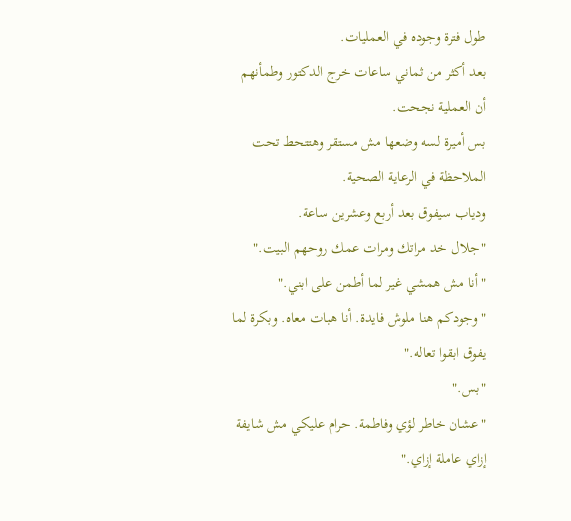طول فترة وجوده في العمليات.
بعد أكثر من ثماني ساعات خرج الدكتور وطمأنهم أن العملية نجحت.
بس أميرة لسه وضعها مش مستقر وهتتحط تحت الملاحظة في الرعاية الصحية.
ودياب سيفوق بعد أربع وعشرين ساعة.
"جلال خد مراتك ومرات عمك روحهم البيت."
"أنا مش همشي غير لما أطمن على ابني."
"وجودكم هنا ملوش فايدة. أنا هبات معاه. وبكرة لما يفوق ابقوا تعاله."
"بس."
"عشان خاطر لؤي وفاطمة. حرام عليكي مش شايفة إزاي عاملة إزاي."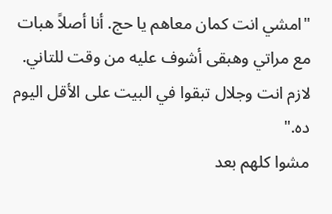"امشي انت كمان معاهم يا حج. أنا أصلاً هبات مع مراتي وهبقى أشوف عليه من وقت للتاني. لازم انت وجلال تبقوا في البيت على الأقل اليوم ده."
مشوا كلهم بعد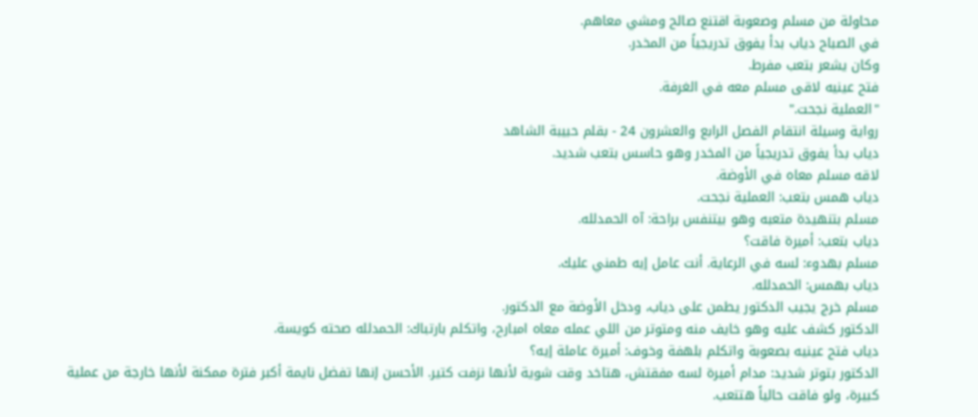محاولة من مسلم وصعوبة اقتنع صالح ومشي معاهم.
في الصباح دياب بدأ يفوق تدريجياً من المخدر.
وكان يشعر بتعب مفرط.
فتح عينيه لاقى مسلم معه في الغرفة.
"العملية نجحت."
رواية وسيلة انتقام الفصل الرابع والعشرون 24 - بقلم حبيبة الشاهد
دياب بدأ يفوق تدريجياً من المخدر وهو حاسس بتعب شديد.
لاقه مسلم معاه في الأوضة.
دياب همس بتعب: العملية نجحت.
مسلم بتنهيدة متعبه وهو بيتنفس براحة: آه الحمدلله.
دياب بتعب: أميرة فاقت؟
مسلم بهدوء: لسه في الرعاية. أنت عامل إيه طمني عليك.
دياب بهمس: الحمدلله.
مسلم خرج يجيب الدكتور يطمن على دياب، ودخل الأوضة مع الدكتور.
الدكتور كشف عليه وهو خايف منه ومتوتر من اللي عمله معاه امبارح، واتكلم بارتباك: الحمدلله صحته كويسة.
دياب فتح عينيه بصعوبة واتكلم بلهفة وخوف: أميرة عاملة إيه؟
الدكتور بتوتر شديد: مدام أميرة لسه مفقتش، هتاخد وقت شوية لأنها نزفت كتير. الأحسن إنها تفضل نايمة أكبر فترة ممكنة لأنها خارجة من عملية كبيرة، ولو فاقت حالياً هتتعب.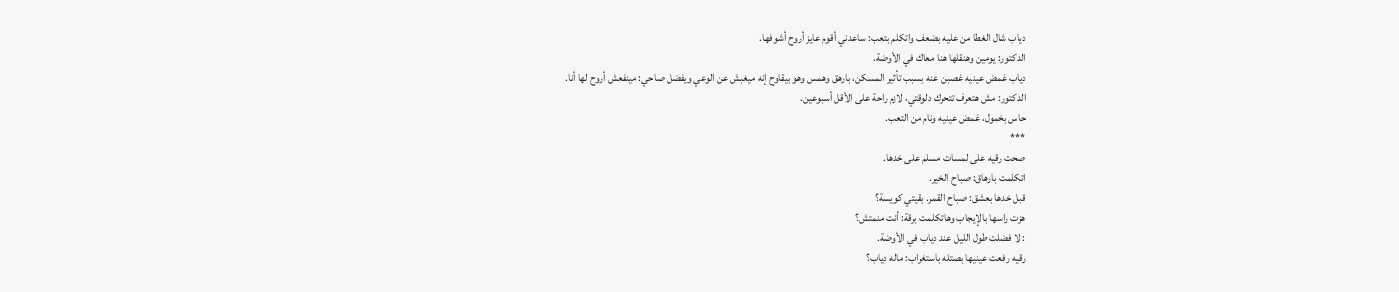دياب شال الغطا من عليه بضعف واتكلم بتعب: ساعدني أقوم عايز أروح أشوفها.
الدكتور: يومين وهنقلها هنا معاك في الأوضة.
دياب غمض عينيه غصبن عنه بسبب تأثير المسكن، بارهق وهمس وهو بيقاوح إنه ميغبش عن الوعي ويفضل صاحي: مينفعش أروح لها أنا.
الدكتور: مش هتعرف تتحرك دلوقتي، لازم راحة على الأقل أسبوعين.
حاس بخمول، غمض عينيه ونام من التعب.
***
صحت رقيه على لمسات مسلم على خدها.
اتكلمت بارهاق: صباح الخير.
قبل خدها بعشق: صباح القمر. بقيتي كويسة؟
هزت راسها بالإيجاب وهاتكلمت برقة: أنت منمتش؟
: لا فضلت طول الليل عند دياب في الأوضة.
رقيه رفعت عينيها بصتله باستغراب: ماله دياب؟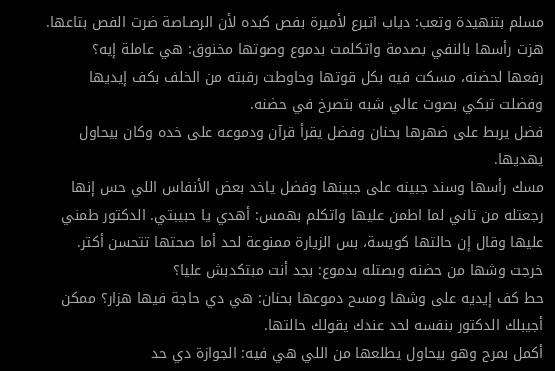مسلم بتنهيدة وتعب: دياب اتبرع لأميرة بفص كبده لأن الرصـاصة ضرت الفص بتاعها.
هزت رأسها بالنفي بصدمة واتكلمت بدموع وصوتها مخنوق: هي عاملة إيه؟
رفعها لحضنه، مسكت فيه بكل قوتها وحاوطت رقبته من الخلف بكف إيديها وفضلت تبكي بصوت عالي شبه بتصرخ في حضنه.
فضل يربط على ضهرها بحنان وفضل يقرأ قرآن ودموعه على خده وكان بيحاول يهديها.
مسك رأسها وسند جبينه على جبينها وفضل ياخد بعض الأنفاس اللي حس إنها رجعتله من تاني لما اطمن عليها واتكلم بهمس: أهدي يا حبيبتي. الدكتور طمني عليها وقال إن حالتها كويسة، بس الزيارة ممنوعة لحد أما صحتها تتحسن أكتر.
خرجت وشها من حضنه وبصتله بدموع: بجد أنت مبتكدبش عليا؟
حط كف إيديه على وشها ومسح دموعها بحنان: هي دي حاجة فيها هزار؟ ممكن أجيبلك الدكتور بنفسه لحد عندك يقولك حالتها.
أكمل بمرح وهو بيحاول يطلعها من اللي هي فيه: الجوازة دي حد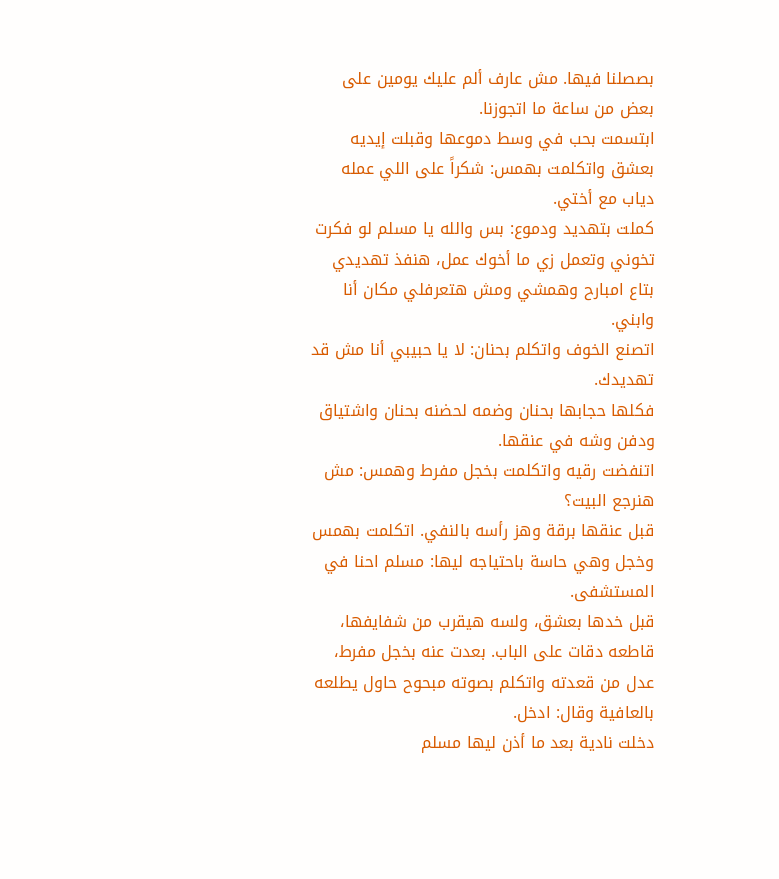بصصلنا فيها. مش عارف ألم عليك يومين على بعض من ساعة ما اتجوزنا.
ابتسمت بحب في وسط دموعها وقبلت إيديه بعشق واتكلمت بهمس: شكراً على اللي عمله دياب مع أختي.
كملت بتهديد ودموع: بس والله يا مسلم لو فكرت تخوني وتعمل زي ما أخوك عمل، هنفذ تهديدي بتاع امبارح وهمشي ومش هتعرفلي مكان أنا وابني.
اتصنع الخوف واتكلم بحنان: لا يا حبيبي أنا مش قد تهديدك.
فكلها حجابها بحنان وضمه لحضنه بحنان واشتياق ودفن وشه في عنقها.
اتنفضت رقيه واتكلمت بخجل مفرط وهمس: مش هنرجع البيت؟
قبل عنقها برقة وهز رأسه بالنفي. اتكلمت بهمس وخجل وهي حاسة باحتياجه ليها: مسلم احنا في المستشفى.
قبل خدها بعشق، ولسه هيقرب من شفايفها، قاطعه دقات على الباب. بعدت عنه بخجل مفرط، عدل من قعدته واتكلم بصوته مبحوح حاول يطلعه بالعافية وقال: ادخل.
دخلت نادية بعد ما أذن ليها مسلم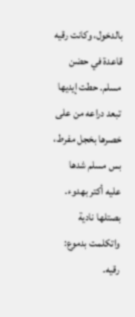بالدخول، وكانت رقيه قاعدة في حضن مسلم. حطت إيديها تبعد دراعه من على خصرها بخجل مفرط، بس مسلم شدها عليه أكتر بهدوء.
بصتلها نادية واتكلمت بدموع: رقيه.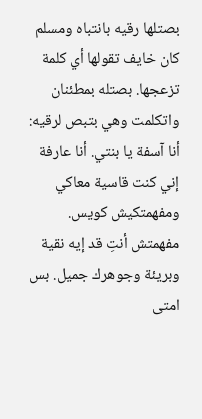بصتلها رقيه بانتباه ومسلم كان خايف تقولها أي كلمة تزعجها. بصتله بمطئنان واتكلمت وهي بتبص لرقيه: أنا آسفة يا بنتي. أنا عارفة إني كنت قاسية معاكي ومفهمتكيش كويس. مفهمتش أنتِ قد إيه نقية وبريئة وجوهرك جميل. بس امتى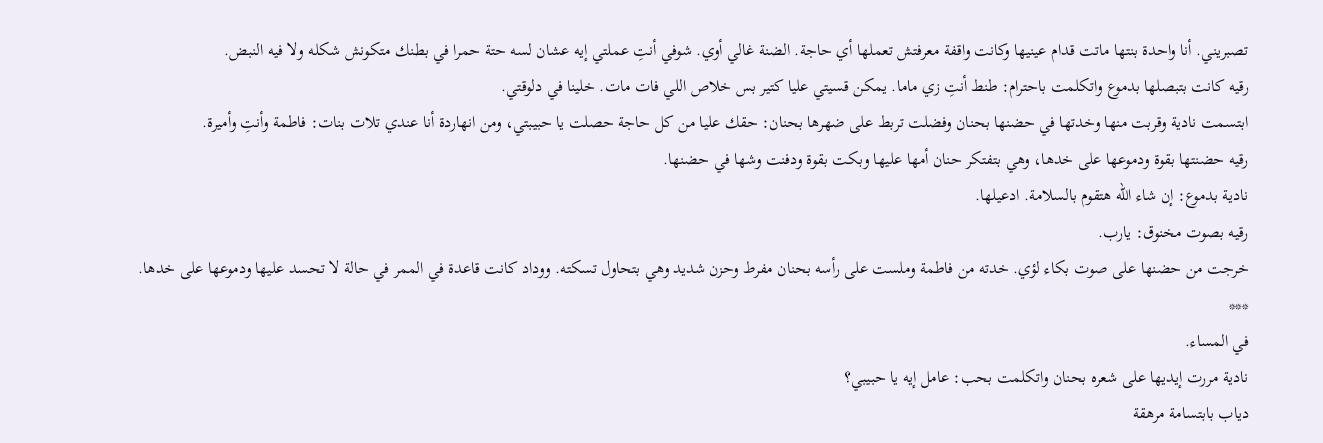تصبريني. أنا واحدة بنتها ماتت قدام عينيها وكانت واقفة معرفتش تعملها أي حاجة. الضنة غالي أوي. شوفي أنتِ عملتي إيه عشان لسه حتة حمرا في بطنك متكونش شكله ولا فيه النبض.
رقيه كانت بتبصلها بدموع واتكلمت باحترام: طنط أنتِ زي ماما. يمكن قسيتي عليا كتير بس خلاص اللي فات مات. خلينا في دلوقتي.
ابتسمت نادية وقربت منها وخدتها في حضنها بحنان وفضلت تربط على ضهرها بحنان: حقك عليا من كل حاجة حصلت يا حبيبتي، ومن انهاردة أنا عندي تلات بنات: فاطمة وأنتِ وأميرة.
رقيه حضنتها بقوة ودموعها على خدها، وهي بتفتكر حنان أمها عليها وبكت بقوة ودفنت وشها في حضنها.
نادية بدموع: إن شاء الله هتقوم بالسلامة. ادعيلها.
رقيه بصوت مخنوق: يارب.
خرجت من حضنها على صوت بكاء لؤي. خدته من فاطمة وملست على رأسه بحنان مفرط وحزن شديد وهي بتحاول تسكته. ووداد كانت قاعدة في الممر في حالة لا تحسد عليها ودموعها على خدها.
***
في المساء.
نادية مررت إيديها على شعره بحنان واتكلمت بحب: عامل إيه يا حبيبي؟
دياب بابتسامة مرهقة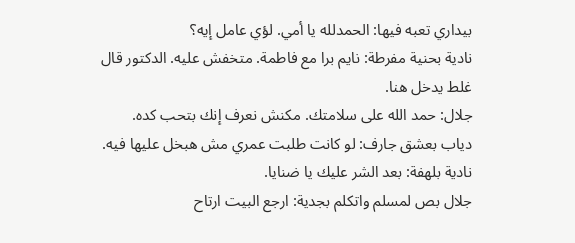بيداري تعبه فيها: الحمدلله يا أمي. لؤي عامل إيه؟
نادية بحنية مفرطة: نايم برا مع فاطمة. متخفش عليه. الدكتور قال غلط يدخل هنا.
جلال: حمد الله على سلامتك. مكنش نعرف إنك بتحب كده.
دياب بعشق جارف: لو كانت طلبت عمري مش هبخل عليها فيه.
نادية بلهفة: بعد الشر عليك يا ضنايا.
جلال بص لمسلم واتكلم بجدية: ارجع البيت ارتاح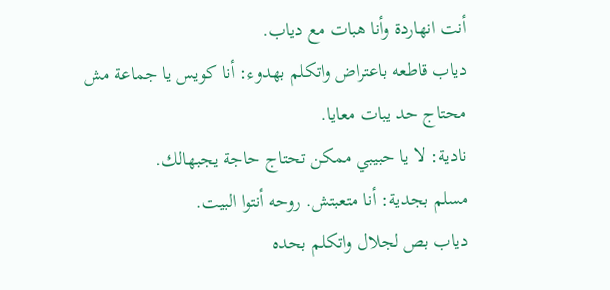أنت انهاردة وأنا هبات مع دياب.
دياب قاطعه باعتراض واتكلم بهدوء: أنا كويس يا جماعة مش محتاج حد يبات معايا.
نادية: لا يا حبيبي ممكن تحتاج حاجة يجبهالك.
مسلم بجدية: أنا متعبتش. روحه أنتوا البيت.
دياب بص لجلال واتكلم بحده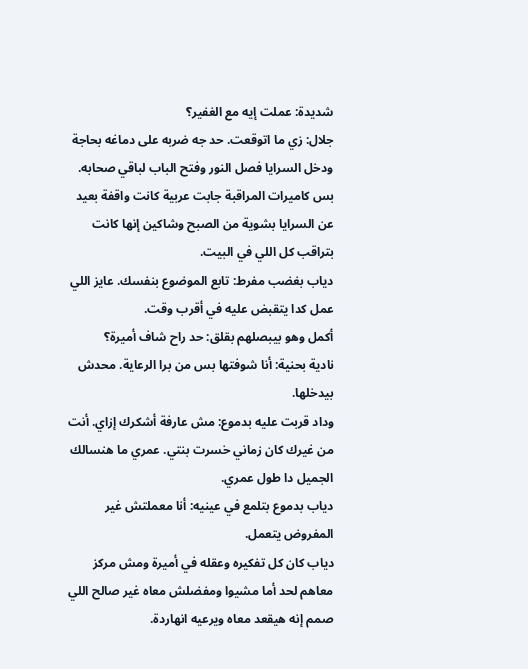شديدة: عملت إيه مع الغفير؟
جلال: زي ما اتوقعت. حد جه ضربه على دماغه بحاجة ودخل السرايا فصل النور وفتح الباب لباقي صحابه. بس كاميرات المراقبة جابت عربية كانت واقفة بعيد عن السرايا بشوية من الصبح وشاكين إنها كانت بتراقب كل اللي في البيت.
دياب بغضب مفرط: تابع الموضوع بنفسك. عايز اللي عمل كدا يتقبض عليه في أقرب وقت.
أكمل وهو بيبصلهم بقلق: حد راح شاف أميرة؟
نادية بحنية: أنا شوفتها بس من برا الرعاية. محدش بيدخلها.
وداد قربت عليه بدموع: مش عارفة أشكرك إزاي. أنت من غيرك كان زماني خسرت بنتي. عمري ما هنسالك الجميل دا طول عمري.
دياب بدموع بتلمع في عينيه: أنا معملتش غير المفروض يتعمل.
دياب كان كل تفكيره وعقله في أميرة ومش مركز معاهم لحد أما مشيوا ومفضلش معاه غير صالح اللي صمم إنه هيقعد معاه ويرعيه انهاردة.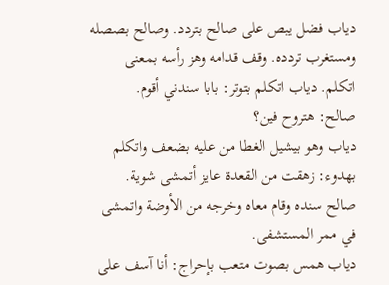دياب فضل يبص على صالح بتردد. وصالح بصصله ومستغرب تردده. وقف قدامه وهز رأسه بمعنى اتكلم. دياب اتكلم بتوتر: بابا سندني أقوم.
صالح: هتروح فين؟
دياب وهو بيشيل الغطا من عليه بضعف واتكلم بهدوء: زهقت من القعدة عايز أتمشى شوية.
صالح سنده وقام معاه وخرجه من الأوضة واتمشى في ممر المستشفى.
دياب همس بصوت متعب بإحراج: أنا آسف على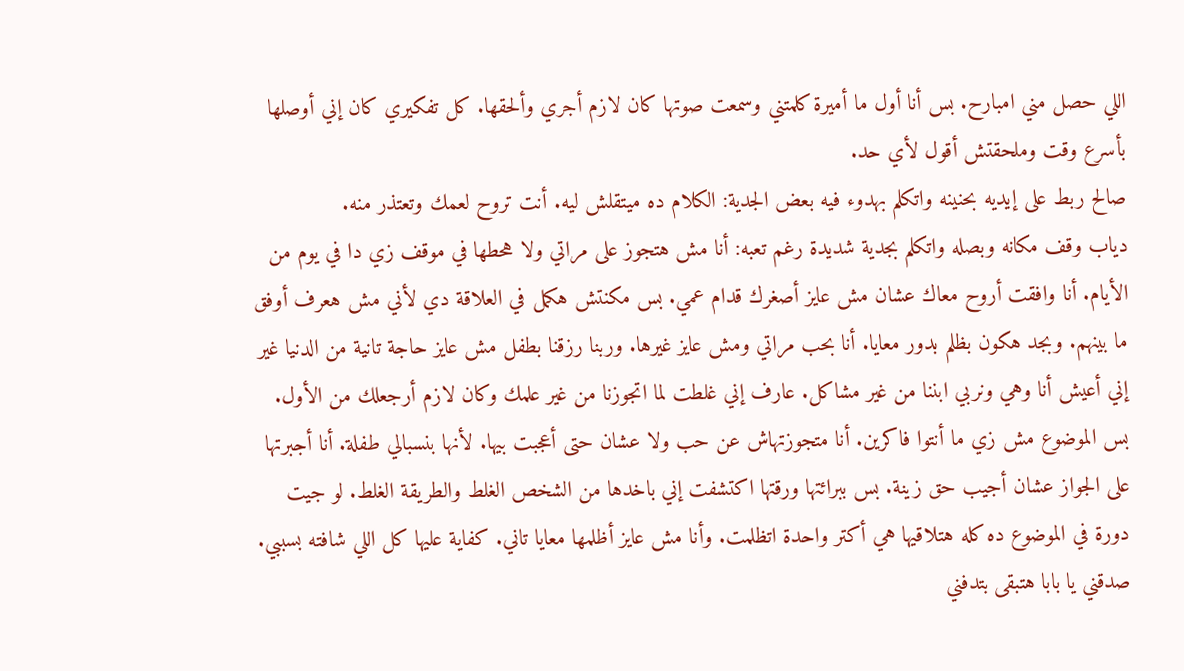اللي حصل مني امبارح. بس أنا أول ما أميرة كلمتني وسمعت صوتها كان لازم أجري وألحقها. كل تفكيري كان إني أوصلها بأسرع وقت وملحقتش أقول لأي حد.
صالح ربط على إيديه بحنينه واتكلم بهدوء فيه بعض الجدية: الكلام ده ميتقلش ليه. أنت تروح لعمك وتعتذر منه.
دياب وقف مكانه وبصله واتكلم بجدية شديدة رغم تعبه: أنا مش هتجوز على مراتي ولا هحطها في موقف زي دا في يوم من الأيام. أنا وافقت أروح معاك عشان مش عايز أصغرك قدام عمي. بس مكنتش هكمل في العلاقة دي لأني مش هعرف أوفق ما بينهم. وبجد هكون بظلم بدور معايا. أنا بحب مراتي ومش عايز غيرها. وربنا رزقنا بطفل مش عايز حاجة تانية من الدنيا غير إني أعيش أنا وهي ونربي ابننا من غير مشاكل. عارف إني غلطت لما اتجوزنا من غير علمك وكان لازم أرجعلك من الأول. بس الموضوع مش زي ما أنتوا فاكرين. أنا متجوزتهاش عن حب ولا عشان حتى أعجبت بيها. لأنها بنسبالي طفلة. أنا أجبرتها على الجواز عشان أجيب حق زينة. بس ببرائتها ورقتها اكتشفت إني باخدها من الشخص الغلط والطريقة الغلط. لو جيت دورة في الموضوع ده كله هتلاقيها هي أكتر واحدة اتظلمت. وأنا مش عايز أظلمها معايا تاني. كفاية عليها كل اللي شافته بسببي. صدقني يا بابا هتبقى بتدفني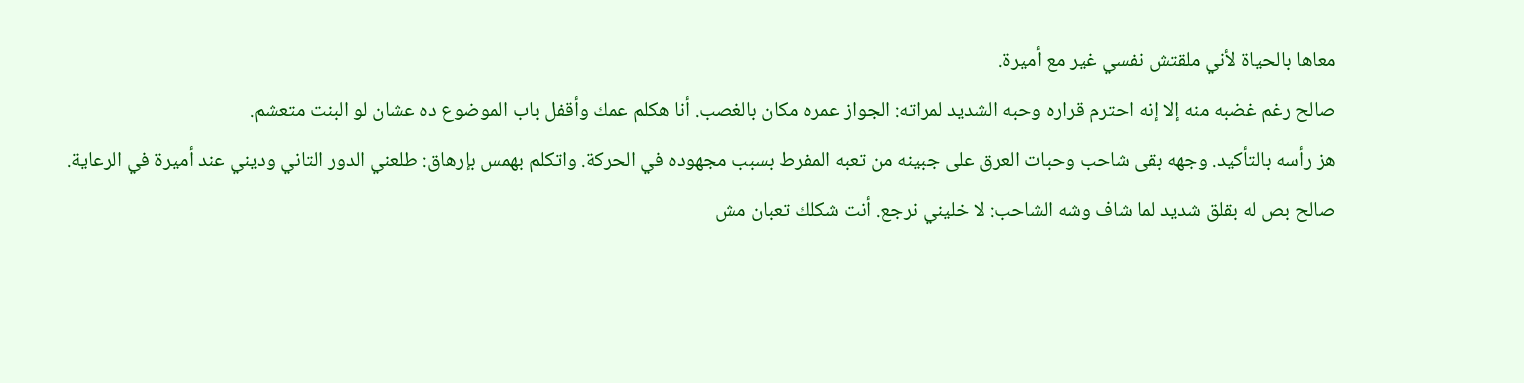معاها بالحياة لأني ملقتش نفسي غير مع أميرة.
صالح رغم غضبه منه إلا إنه احترم قراره وحبه الشديد لمراته: الجواز عمره مكان بالغصب. أنا هكلم عمك وأقفل باب الموضوع ده عشان لو البنت متعشم.
هز رأسه بالتأكيد. وجهه بقى شاحب وحبات العرق على جبينه من تعبه المفرط بسبب مجهوده في الحركة. واتكلم بهمس بإرهاق: طلعني الدور التاني وديني عند أميرة في الرعاية.
صالح بص له بقلق شديد لما شاف وشه الشاحب: لا خليني نرجع. أنت شكلك تعبان مش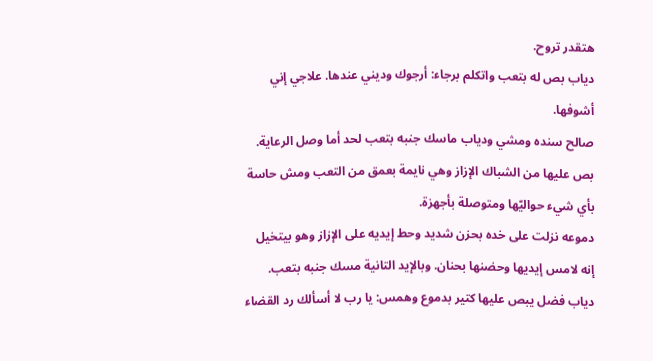هتقدر تروح.
دياب بص له بتعب واتكلم برجاء: أرجوك وديني عندها. علاجي إني أشوفها.
صالح سنده ومشي ودياب ماسك جنبه بتعب لحد أما وصل الرعاية. بص عليها من الشباك الإزاز وهي نايمة بعمق من التعب ومش حاسة بأي شيء حواليّها ومتوصلة بأجهزة.
دموعه نزلت على خده بحزن شديد وحط إيديه على الإزاز وهو بيتخيل إنه لامس إيديها وحضنها بحنان. وبالإيد التانية مسك جنبه بتعب.
دياب فضل يبص عليها كتير بدموع وهمس: يا رب لا أسألك رد القضاء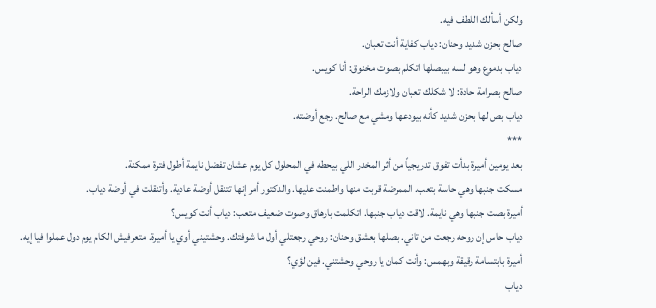ولكن أسألك اللطف فيه.
صالح بحزن شديد وحنان: دياب كفاية أنت تعبان.
دياب بدموع وهو لسه بيبصلها اتكلم بصوت مخنوق: أنا كويس.
صالح بصرامة حادة: لا شكلك تعبان ولازمك الراحة.
دياب بص لها بحزن شديد كأنه بيودعها ومشي مع صالح. رجع أوضته.
***
بعد يومين أميرة بدأت تفوق تدريجياً من أثر المخدر اللي بيحطه في المحلول كل يوم عشان تفضل نايمة أطول فترة ممكنة.
مسكت جنبها وهي حاسة بتعب. الممرضة قربت منها واطمنت عليها. والدكتور أمر إنها تتنقل أوضة عادية. وأتنقلت في أوضة دياب.
أميرة بصت جنبها وهي نايمة. لاقت دياب جنبها. اتكلمت بارهاق وصوت ضعيف متعب: دياب أنت كويس؟
دياب حاس إن روحه رجعت من تاني. بصلها بعشق وحنان: روحي رجعتلي أول ما شوفتك. وحشتيني أوي يا أميرة. متعرفيش الكام يوم دول عملوا فيا إيه.
أميرة بابتسامة رقيقة وبهمس: وأنت كمان يا روحي وحشتني. فين لؤي؟
دياب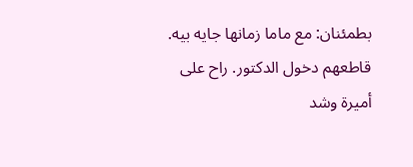بطمئنان: مع ماما زمانها جايه بيه.
قاطعهم دخول الدكتور. راح على أميرة وشد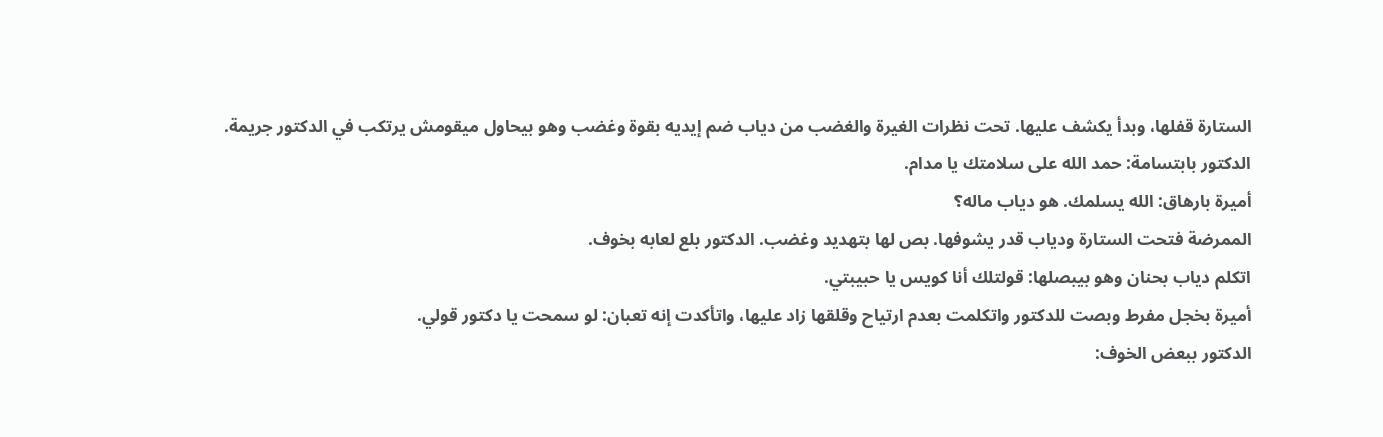الستارة قفلها، وبدأ يكشف عليها. تحت نظرات الغيرة والغضب من دياب ضم إيديه بقوة وغضب وهو بيحاول ميقومش يرتكب في الدكتور جريمة.
الدكتور بابتسامة: حمد الله على سلامتك يا مدام.
أميرة بارهاق: الله يسلمك. هو دياب ماله؟
الممرضة فتحت الستارة ودياب قدر يشوفها. بص لها بتهديد وغضب. الدكتور بلع لعابه بخوف.
اتكلم دياب بحنان وهو بيبصلها: قولتلك أنا كويس يا حبيبتي.
أميرة بخجل مفرط وبصت للدكتور واتكلمت بعدم ارتياح وقلقها زاد عليها، واتأكدت إنه تعبان: لو سمحت يا دكتور قولي.
الدكتور ببعض الخوف: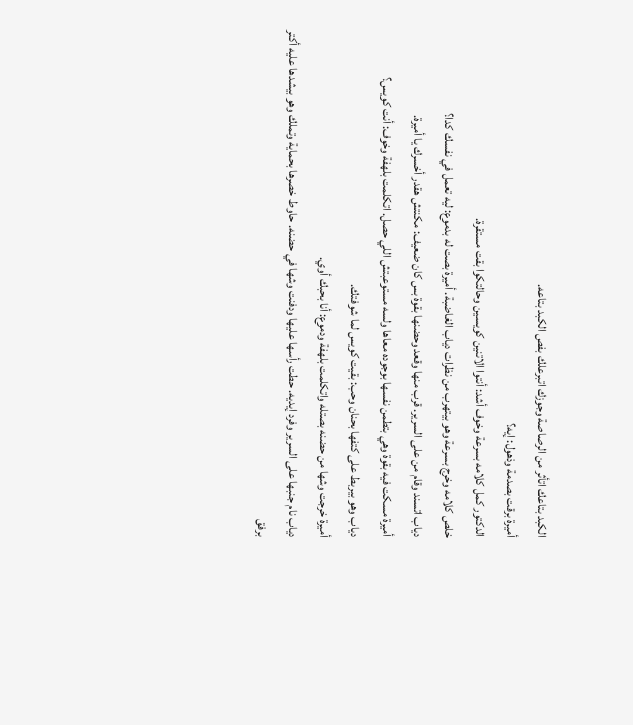الكبد بتاعك اتأثر من الرصاصة وجوزك اتبرعلك بفص الكبد بتاعه.
أميرة برقت بصدمة وذهول: إيه؟
الدكتور كمل كلامه بسرعة وخوف أشد: أنتوا الاتنين كويسين وحالتكوا بقت مستقرة.
خلص كلامه وخرج بسرعة وهو بيتهرب من نظرات دياب الغاضبة. أميرة بصت له بدموع: ليه تعمل في نفسك كدا؟
دياب اتسند وقام من على السرير. قرب منها وقعد وحضنها بقوة بس كان ضعيف: مكنتش هقدر أخسرك يا أميرة.
أميرة مسكت فيه بقوة وهي بتطمن نفسها بوجوده معاها ولسه مستوعبتش اللي حصل. اتكلمت بلهفة وخوف: أنت كويس؟
دياب وهو بيربط على كتفها بحنان وحب: بقيت كويس لما شوفتك.
أميرة خرجت وشها من حضنه بصتله واتكلمت بلهفة ودموع: أنا بحبك أوي.
دياب نام جنبها على السرير وفرد إيديه. حطت رأسها عليها ودفنت وشها في حضنه. حاوط خصرها بحماية وتملك وهو بيشدها عليه أكتر برفق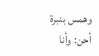وهمس بنبرة أحن: وأنا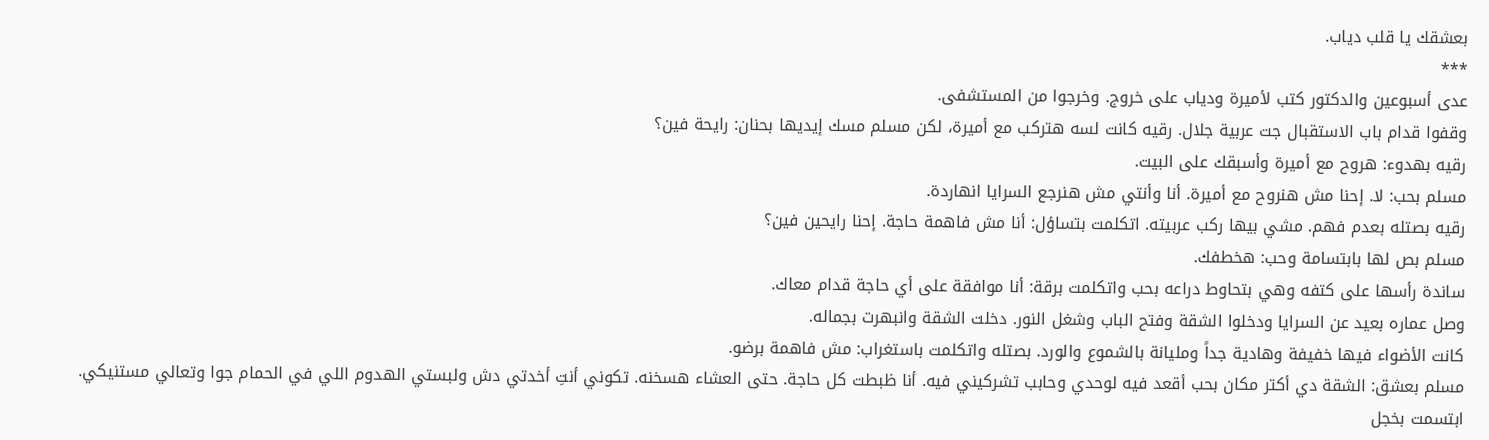بعشقك يا قلب دياب.
***
عدى أسبوعين والدكتور كتب لأميرة ودياب على خروج. وخرجوا من المستشفى.
وقفوا قدام باب الاستقبال جت عربية جلال. رقيه كانت لسه هتركب مع أميرة، لكن مسلم مسك إيديها بحنان: رايحة فين؟
رقيه بهدوء: هروح مع أميرة وأسبقك على البيت.
مسلم بحب: لا. إحنا مش هنروح مع أميرة. أنا وأنتي مش هنرجع السرايا انهاردة.
رقيه بصتله بعدم فهم. مشي بيها ركب عربيته. اتكلمت بتساؤل: أنا مش فاهمة حاجة. إحنا رايحين فين؟
مسلم بص لها بابتسامة وحب: هخطفك.
ساندة رأسها على كتفه وهي بتحاوط دراعه بحب واتكلمت برقة: أنا موافقة على أي حاجة قدام معاك.
وصل عماره بعيد عن السرايا ودخلوا الشقة وفتح الباب وشغل النور. دخلت الشقة وانبهرت بجماله.
كانت الأضواء فيها خفيفة وهادية جداً ومليانة بالشموع والورد. بصتله واتكلمت باستغراب: مش فاهمة برضو.
مسلم بعشق: الشقة دي أكتر مكان بحب أقعد فيه لوحدي وحابب تشركيني فيه. أنا ظبطت كل حاجة. حتى العشاء هسخنه. تكوني أنتِ أخدتي دش ولبستي الهدوم اللي في الحمام جوا وتعالي مستنيكي.
ابتسمت بخجل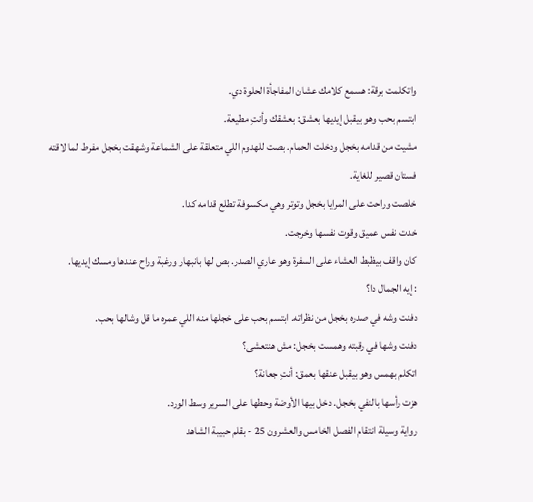واتكلمت برقة: هسمع كلامك عشان المفاجأة الحلوة دي.
ابتسم بحب وهو بيقبل إيديها بعشق: بعشقك وأنتِ مطيعة.
مشيت من قدامه بخجل ودخلت الحمام. بصت للهدوم اللي متعلقة على الشماعة وشهقت بخجل مفرط لما لاقته فستان قصير للغاية.
خلصت وراحت على المرايا بخجل وتوتر وهي مكسوفة تطلع قدامه كدا.
خدت نفس عميق وقوت نفسها وخرجت.
كان واقف بيظبط العشاء على السفرة وهو عاري الصدر. بص لها بانبهار ورغبة وراح عندها ومسك إيديها.
: إيه الجمال دا؟
دفنت وشه في صدره بخجل من نظراته. ابتسم بحب على خجلها منه اللي عمره ما قل وشالها بحب.
دفنت وشها في رقبته وهمست بخجل: مش هنتعشى؟
اتكلم بهمس وهو بيقبل عنقها بعمق: أنتِ جعانة؟
هزت رأسها بالنفي بخجل. دخل بيها الأوضة وحطها على السرير وسط الورد.
رواية وسيلة انتقام الفصل الخامس والعشرون 25 - بقلم حبيبة الشاهد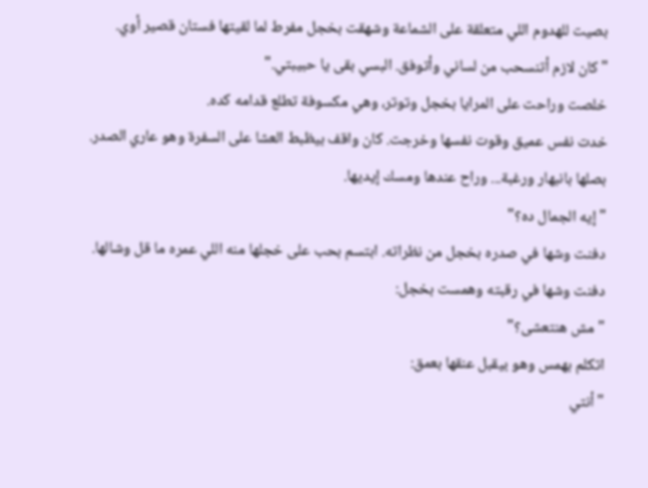بصيت للهدوم اللي متعلقة على الشماعة وشهقت بخجل مفرط لما لقيتها فستان قصير أوي.
"كان لازم أتنسحب من لساني وأتوفق. البسي بقى يا حبيبتي."
خلصت وراحت على المرايا بخجل وتوتر، وهي مكسوفة تطلع قدامه كده.
خدت نفس عميق وقوت نفسها وخرجت. كان واقف بيظبط العشا على السفرة وهو عاري الصدر.
بصلها بانبهار ورغبة... وراح عندها ومسك إيديها.
"إيه الجمال ده؟"
دفنت وشها في صدره بخجل من نظراته. ابتسم بحب على خجلها منه اللي عمره ما قل وشالها.
دفنت وشها في رقبته وهمست بخجل:
"مش هنتعشى؟"
اتكلم بهمس وهو بيقبل عنقها بعمق:
"أنتي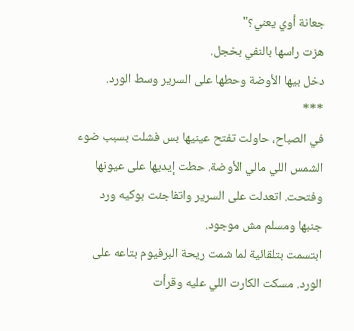جعانة أوي يعني؟"
هزت راسها بالنفي بخجل.
دخل بيها الأوضة وحطها على السرير وسط الورد.
***
في الصباح، حاولت تفتح عينيها بس فشلت بسبب ضوء الشمس اللي مالي الأوضة. حطت إيديها على عيونها وفتحت. اتعدلت على السرير واتفاجئت بوكيه ورد جنبها ومسلم مش موجود.
ابتسمت بتلقائية لما شمت ريحة البرفيوم بتاعه على الورد. مسكت الكارت اللي عليه وقرأت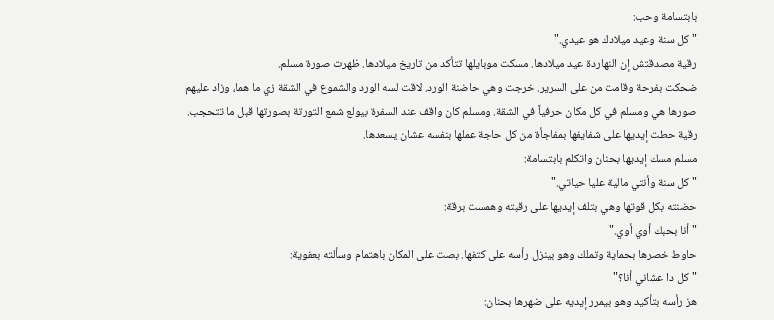بابتسامة وحب:
"كل سنة وعيد ميلادك هو عيدي."
رقية مصدقتش إن النهاردة عيد ميلادها. مسكت موبايلها تتأكد من تاريخ ميلادها. ظهرت صورة مسلم.
ضحكت بفرحة وقامت من على السرير. خرجت وهي حاضنة الورد. لاقت لسه الورد والشموع في الشقة زي ما هما، وزاد عليهم صورها هي ومسلم في كل مكان حرفياً في الشقة. ومسلم كان واقف عند السفرة بيولع شمع التورتة بصورتها قبل ما تتحجب.
رقية حطت إيديها على شفايفها بمفاجأة من كل حاجة عملها بنفسه عشان يسعدها.
مسلم مسك إيديها بحنان واتكلم بابتسامة:
"كل سنة وأنتي مالية عليا حياتي."
حضنته بكل قوتها وهي بتلف إيديها على رقبته وهمست برقة:
"أنا بحبك أوي أوي."
حاوط خصرها بحماية وتملك وهو بينزل رأسه على كتفها. بصت على المكان باهتمام وسألته بعفوية:
"كل دا عشاني أنا؟"
هز رأسه بتأكيد وهو بيمرر إيديه على ضهرها بحنان: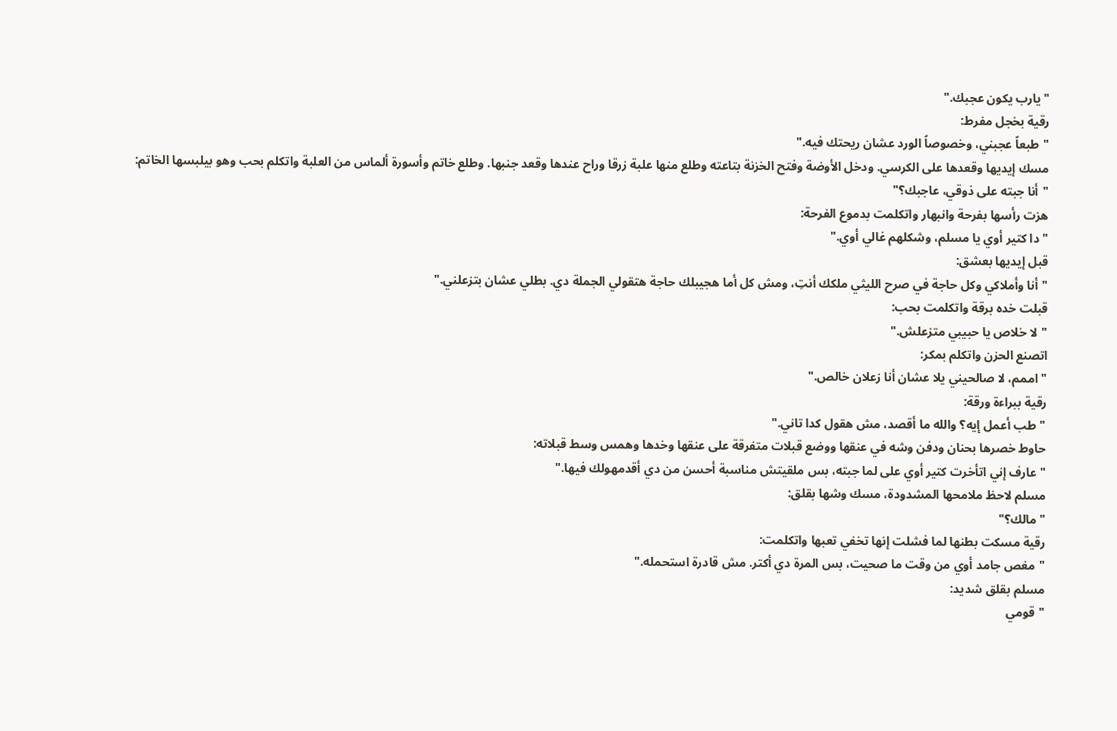"يارب يكون عجبك."
رقية بخجل مفرط:
"طبعاً عجبني، وخصوصاً الورد عشان ريحتك فيه."
مسك إيديها وقعدها على الكرسي. ودخل الأوضة وفتح الخزنة بتاعته وطلع منها علبة زرقا وراح عندها وقعد جنبها. وطلع خاتم وأسورة ألماس من العلبة واتكلم بحب وهو بيلبسها الخاتم:
"أنا جبته على ذوقي، عاجبك؟"
هزت رأسها بفرحة وانبهار واتكلمت بدموع الفرحة:
"دا كتير أوي يا مسلم، وشكلهم غالي أوي."
قبل إيديها بعشق:
"أنا وأملاكي وكل حاجة في صرح الليثي ملكك أنتِ، ومش كل أما هجيبلك حاجة هتقولي الجملة دي. بطلي عشان بتزعلني."
قبلت خده برقة واتكلمت بحب:
"لا خلاص يا حبيبي متزعلش."
اتصنع الحزن واتكلم بمكر:
"اممم، لا صالحيني يلا عشان أنا زعلان خالص."
رقية ببراءة ورقة:
"طب أعمل إيه؟ والله ما أقصد، مش هقول كدا تاني."
حاوط خصرها بحنان ودفن وشه في عنقها ووضع قبلات متفرقة على عنقها وخدها وهمس وسط قبلاته:
"عارف إني اتأخرت كتير أوي على لما جبته، بس ملقيتش مناسبة أحسن من دي أقدمهولك فيها."
مسلم لاحظ ملامحها المشدودة، مسك وشها بقلق:
"مالك؟"
رقية مسكت بطنها لما فشلت إنها تخفي تعبها واتكلمت:
"مغص جامد أوي من وقت ما صحيت، بس المرة دي أكتر. مش قادرة استحمله."
مسلم بقلق شديد:
"قومي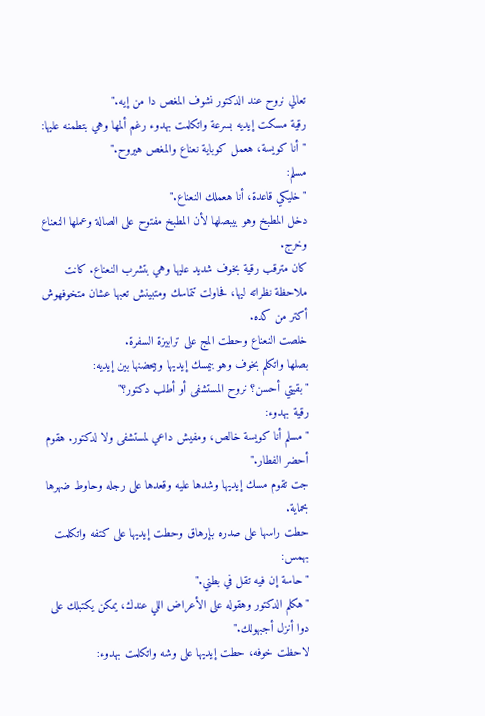تعالي نروح عند الدكتور نشوف المغص دا من إيه."
رقية مسكت إيديه بسرعة واتكلمت بهدوء رغم ألمها وهي بتطمنه عليها:
"أنا كويسة، هعمل كوباية نعناع والمغص هيروح."
مسلم:
"خليكي قاعدة، أنا هعملك النعناع."
دخل المطبخ وهو بيبصلها لأن المطبخ مفتوح على الصالة وعملها النعناع وخرج.
كان مترقب رقية بخوف شديد عليها وهي بتشرب النعناع. كانت ملاحظة نظراته ليها، فحاولت تتماسك ومتبينش تعبها عشان متخوفهوش أكتر من كده.
خلصت النعناع وحطت المج على ترابيزة السفرة.
بصلها واتكلم بخوف وهو بيمسك إيديها وبيحضنها بين إيديه:
"بقيتي أحسن؟ نروح المستشفى أو أطلب دكتور؟"
رقية بهدوء:
"مسلم أنا كويسة خالص، ومفيش داعي لمستشفى ولا لدكتور. هقوم أحضر الفطار."
جت تقوم مسك إيديها وشدها عليه وقعدها على رجله وحاوط ضهرها بحماية.
حطت راسها على صدره بإرهاق وحطت إيديها على كتفه واتكلمت بهمس:
"حاسة إن فيه تقل في بطني."
"هكلم الدكتور وهقوله على الأعراض اللي عندك، يمكن يكتبلك على دوا أنزل أجبهولك."
لاحظت خوفه، حطت إيديها على وشه واتكلمت بهدوء: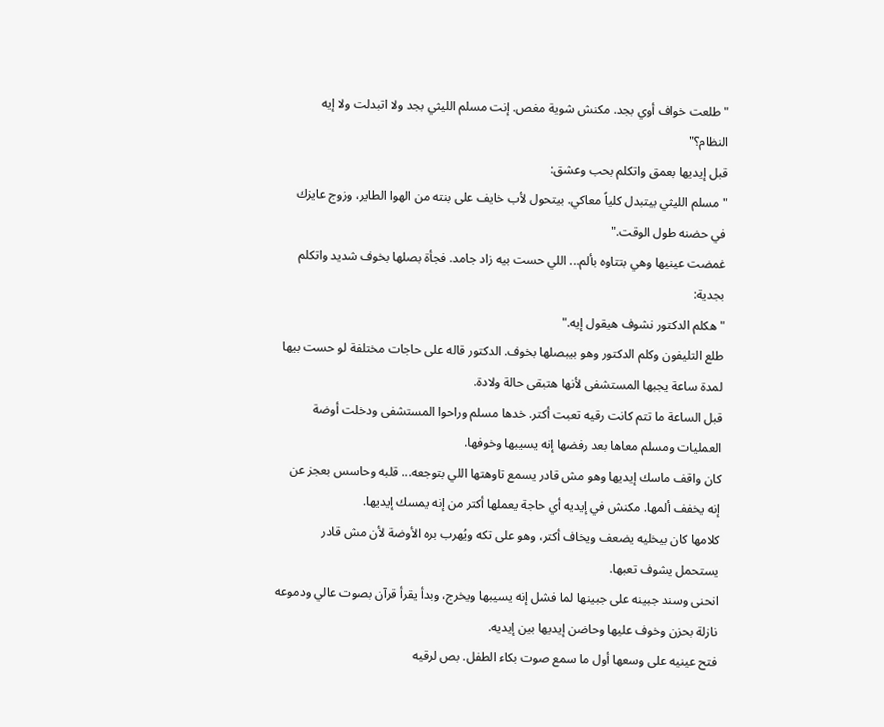"طلعت خواف أوي بجد. مكنش شوية مغص. إنت مسلم الليثي بجد ولا اتبدلت ولا إيه النظام؟"
قبل إيديها بعمق واتكلم بحب وعشق:
"مسلم الليثي بيتبدل كلياً معاكي. بيتحول لأب خايف على بنته من الهوا الطاير، وزوج عايزك في حضنه طول الوقت."
غمضت عينيها وهي بتتاوه بألم... اللي حست بيه زاد جامد. فجأة بصلها بخوف شديد واتكلم بجدية:
"هكلم الدكتور نشوف هيقول إيه."
طلع التليفون وكلم الدكتور وهو بيبصلها بخوف. الدكتور قاله على حاجات مختلفة لو حست بيها لمدة ساعة يجبها المستشفى لأنها هتبقى حالة ولادة.
قبل الساعة ما تتم كانت رقيه تعبت أكتر. خدها مسلم وراحوا المستشفى ودخلت أوضة العمليات ومسلم معاها بعد رفضها إنه يسيبها وخوفها.
كان واقف ماسك إيديها وهو مش قادر يسمع تاوهتها اللي بتوجعه... قلبه وحاسس بعجز عن إنه يخفف ألمها. مكنش في إيديه أي حاجة يعملها أكتر من إنه يمسك إيديها.
كلامها كان بيخليه يضعف ويخاف أكتر، وهو على تكه ويُهرب بره الأوضة لأن مش قادر يستحمل يشوف تعبها.
انحنى وسند جبينه على جبينها لما فشل إنه يسيبها ويخرج، وبدأ يقرأ قرآن بصوت عالي ودموعه نازلة بحزن وخوف عليها وحاضن إيديها بين إيديه.
فتح عينيه على وسعها أول ما سمع صوت بكاء الطفل. بص لرقيه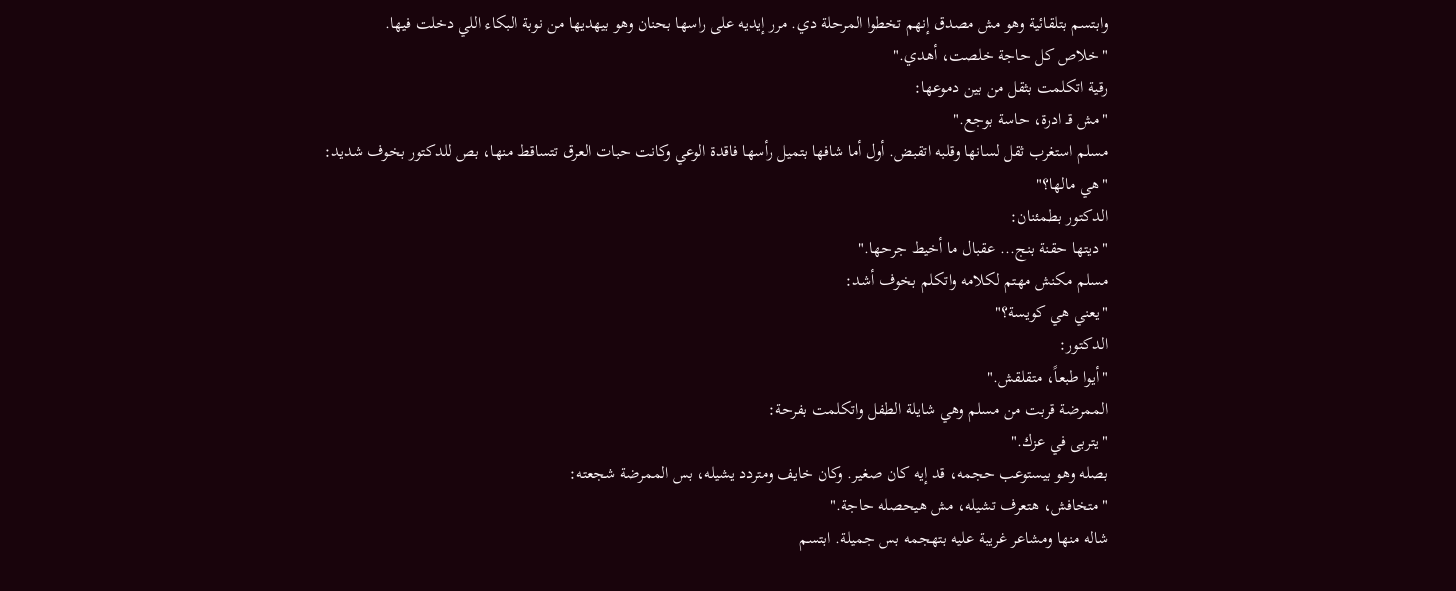وابتسم بتلقائية وهو مش مصدق إنهم تخطوا المرحلة دي. مرر إيديه على راسها بحنان وهو بيهديها من نوبة البكاء اللي دخلت فيها.
"خلاص كل حاجة خلصت، أهدي."
رقية اتكلمت بثقل من بين دموعها:
"مش قـ ادرة، حاسة بوجع."
مسلم استغرب ثقل لسانها وقلبه اتقبض. أول أما شافها بتميل رأسها فاقدة الوعي وكانت حبات العرق تتساقط منها، بص للدكتور بخوف شديد:
"هي مالها؟"
الدكتور بطمئنان:
"ديتها حقنة بنج... عقبال ما أخيط جرحها."
مسلم مكنش مهتم لكلامه واتكلم بخوف أشد:
"يعني هي كويسة؟"
الدكتور:
"أيوا طبعاً، متقلقش."
الممرضة قربت من مسلم وهي شايلة الطفل واتكلمت بفرحة:
"يتربى في عزك."
بصله وهو بيستوعب حجمه، قد إيه كان صغير. وكان خايف ومتردد يشيله، بس الممرضة شجعته:
"متخافش، هتعرف تشيله، مش هيحصله حاجة."
شاله منها ومشاعر غريبة عليه بتهجمه بس جميلة. ابتسم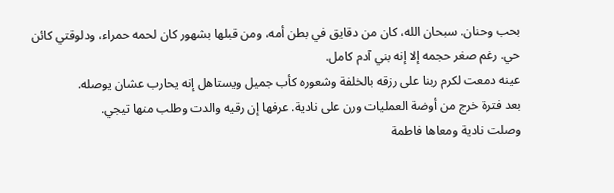بحب وحنان. سبحان الله، كان من دقايق في بطن أمه، ومن قبلها بشهور كان لحمه حمراء، ودلوقتي كائن حي. رغم صغر حجمه إلا إنه بني آدم كامل.
عينه دمعت لكرم ربنا على رزقه بالخلفة وشعوره كأب جميل ويستاهل إنه يحارب عشان يوصله.
بعد فترة خرج من أوضة العمليات ورن على نادية. عرفها إن رقيه والدت وطلب منها تيجي.
وصلت نادية ومعاها فاطمة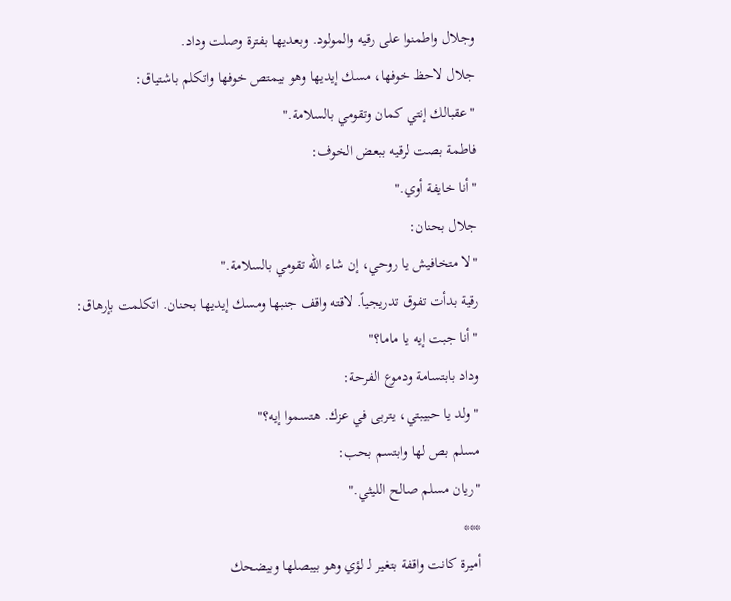وجلال واطمنوا على رقيه والمولود. وبعديها بفترة وصلت وداد.
جلال لاحظ خوفها، مسك إيديها وهو بيمتص خوفها واتكلم باشتياق:
"عقبالك إنتي كمان وتقومي بالسلامة."
فاطمة بصت لرقيه ببعض الخوف:
"أنا خايفة أوي."
جلال بحنان:
"لا متخافيش يا روحي، إن شاء الله تقومي بالسلامة."
رقية بدأت تفوق تدريجياً. لاقته واقف جنبها ومسك إيديها بحنان. اتكلمت بإرهاق:
"أنا جبت إيه يا ماما؟"
وداد بابتسامة ودموع الفرحة:
"ولد يا حبيبتي، يتربى في عزك. هتسموا إيه؟"
مسلم بص لها وابتسم بحب:
"ريان مسلم صالح الليثي."
***
أميرة كانت واقفة بتغير لـ لؤي وهو بيبصلها وبيضحك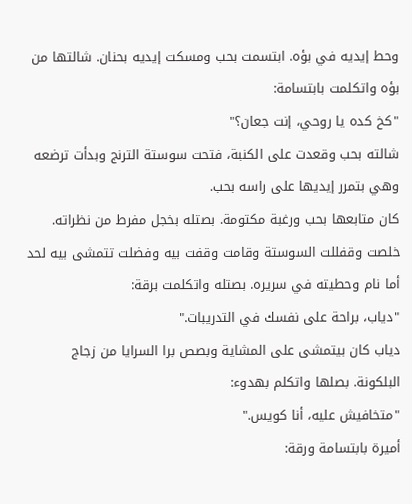وحط إيديه في بؤه. ابتسمت بحب ومسكت إيديه بحنان. شالتها من بؤه واتكلمت بابتسامة:
"كخ كده يا روحي، إنت جعان؟"
شالته بحب وقعدت على الكنبة، فتحت سوستة الترنج وبدأت ترضعه وهي بتمرر إيديها على راسه بحب.
كان متابعها بحب ورغبة مكتومة. بصتله بخجل مفرط من نظراته.
خلصت وقفللت السوستة وقامت وقفت بيه وفضلت تتمشى بيه لحد أما نام وحطيته في سريره. بصتله واتكلمت برقة:
"دياب، براحة على نفسك في التدريبات."
دياب كان بيتمشى على المشاية وبصص برا السرايا من زجاج البلكونة. بصلها واتكلم بهدوء:
"متخافيش عليه، أنا كويس."
أميرة بابتسامة ورقة: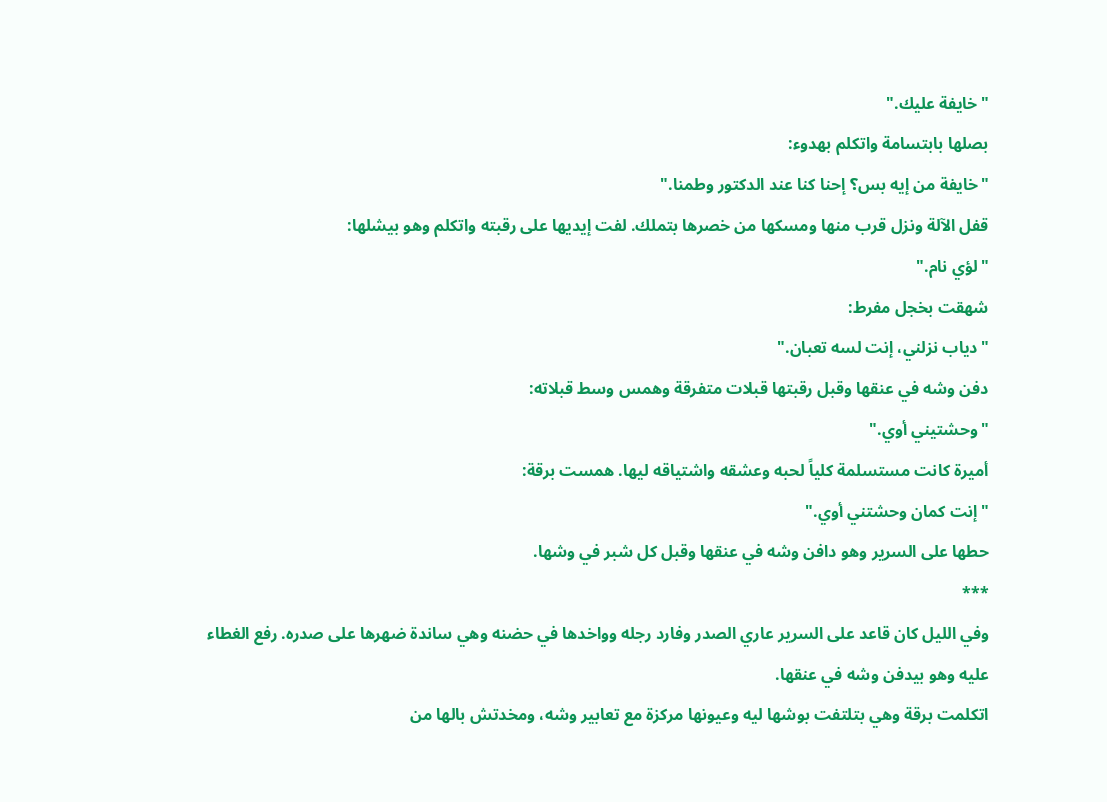"خايفة عليك."
بصلها بابتسامة واتكلم بهدوء:
"خايفة من إيه بس؟ إحنا كنا عند الدكتور وطمنا."
قفل الآلة ونزل قرب منها ومسكها من خصرها بتملك. لفت إيديها على رقبته واتكلم وهو بيشلها:
"لؤي نام."
شهقت بخجل مفرط:
"دياب نزلني، إنت لسه تعبان."
دفن وشه في عنقها وقبل رقبتها قبلات متفرقة وهمس وسط قبلاته:
"وحشتيني أوي."
أميرة كانت مستسلمة كلياً لحبه وعشقه واشتياقه ليها. همست برقة:
"إنت كمان وحشتني أوي."
حطها على السرير وهو دافن وشه في عنقها وقبل كل شبر في وشها.
***
وفي الليل كان قاعد على السرير عاري الصدر وفارد رجله وواخدها في حضنه وهي ساندة ضهرها على صدره. رفع الغطاء عليه وهو بيدفن وشه في عنقها.
اتكلمت برقة وهي بتلتفت بوشها ليه وعيونها مركزة مع تعابير وشه، ومخدتش بالها من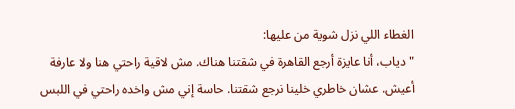الغطاء اللي نزل شوية من عليها:
"دياب، أنا عايزة أرجع القاهرة في شقتنا هناك. مش لاقية راحتي هنا ولا عارفة أعيش. عشان خاطري خلينا نرجع شقتنا. حاسة إني مش واخده راحتي في اللبس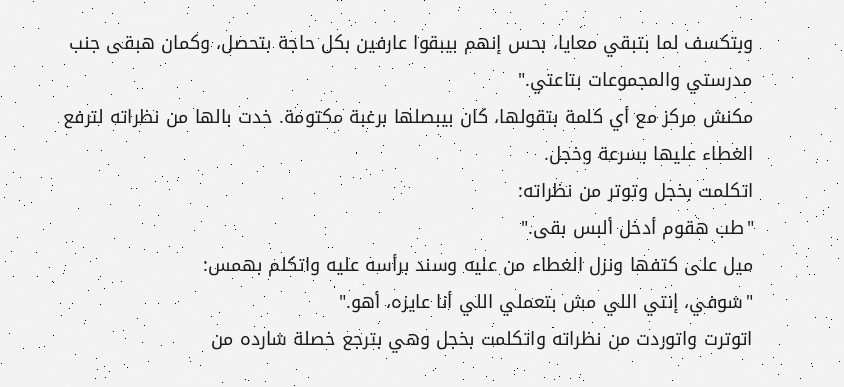وبتكسف لما بتبقي معايا، بحس إنهم بيبقوا عارفين بكل حاجة بتحصل، وكمان هبقى جنب مدرستي والمجموعات بتاعتي."
مكنش مركز مع أي كلمة بتقولها، كان بيبصلها برغبة مكتومة. خدت بالها من نظراته لترفع الغطاء عليها بسرعة وخجل.
اتكلمت بخجل وتوتر من نظراته:
"طب هقوم أدخل ألبس بقى."
ميل على كتفها ونزل الغطاء من عليه وسند برأسه عليه واتكلم بهمس:
"شوفي، إنتي اللي مش بتعملي اللي أنا عايزه، أهو."
اتوترت واتوردت من نظراته واتكلمت بخجل وهي بترجع خصلة شارده من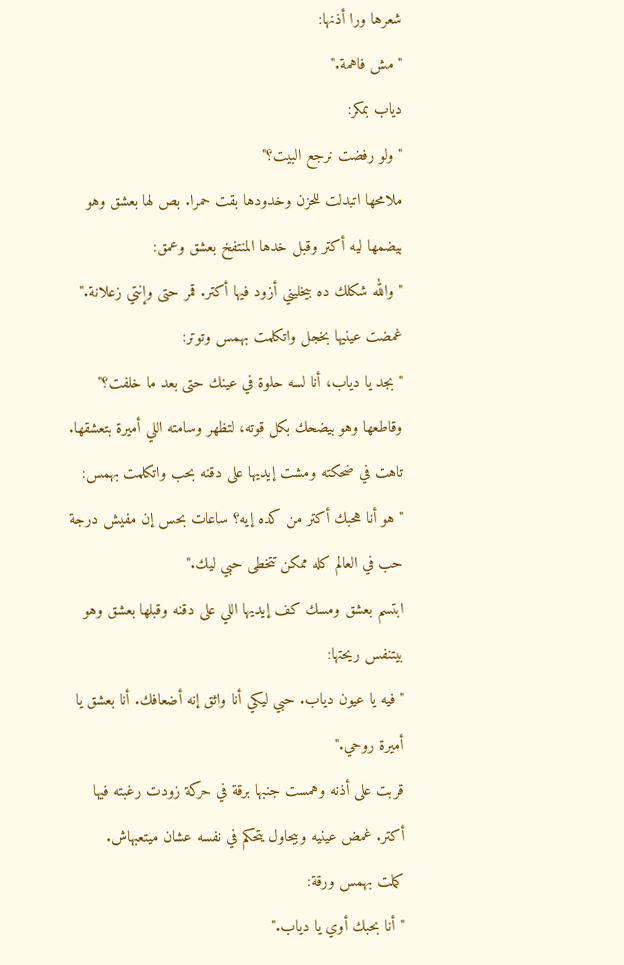شعرها ورا أذنها:
"مش فاهمة."
دياب بمكر:
"ولو رفضت نرجع البيت؟"
ملامحها اتبدلت للحزن وخدودها بقت حمرا. بص لها بعشق وهو بيضمها ليه أكتر وقبل خدها المنتفخ بعشق وعمق:
"والله شكلك ده بيخليني أزود فيها أكتر. قمر حتى وإنتي زعلانة."
غمضت عينيها بخجل واتكلمت بهمس وتوتر:
"بجد يا دياب، أنا لسه حلوة في عينك حتى بعد ما خلفت؟"
وقاطعها وهو بيضحك بكل قوته، لتظهر وسامته اللي أميرة بتعشقها. تاهت في ضحكته ومشت إيديها على دقنه بحب واتكلمت بهمس:
"هو أنا هحبك أكتر من كده إيه؟ ساعات بحس إن مفيش درجة حب في العالم كله ممكن تتخطى حبي ليك."
ابتسم بعشق ومسك كف إيديها اللي على دقنه وقبلها بعشق وهو بيتنفس ريحتها:
"فيه يا عيون دياب. حبي ليكي أنا واثق إنه أضعافك. أنا بعشق يا أميرة روحي."
قربت على أذنه وهمست جنبها برقة في حركة زودت رغبته فيها أكتر. غمض عينيه وبيحاول يتحكم في نفسه عشان ميتعبهاش.
كملت بهمس ورقة:
"أنا بحبك أوي يا دياب."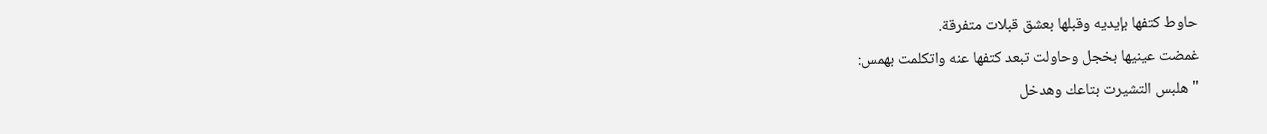حاوط كتفها بإيديه وقبلها بعشق قبلات متفرقة.
غمضت عينيها بخجل وحاولت تبعد كتفها عنه واتكلمت بهمس:
"هلبس التشيرت بتاعك وهدخل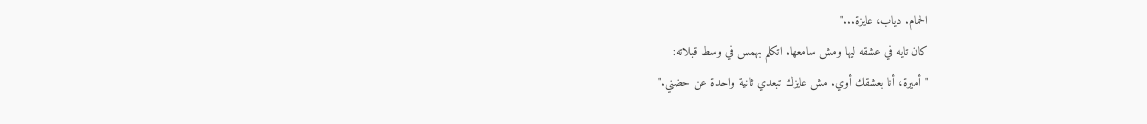الحمام. دياب، عايزة..."
كان تايه في عشقه ليها ومش سامعها. اتكلم بهمس في وسط قبلاته:
"أميرة، أنا بعشقك أوي. مش عايزك تبعدي ثانية واحدة عن حضني."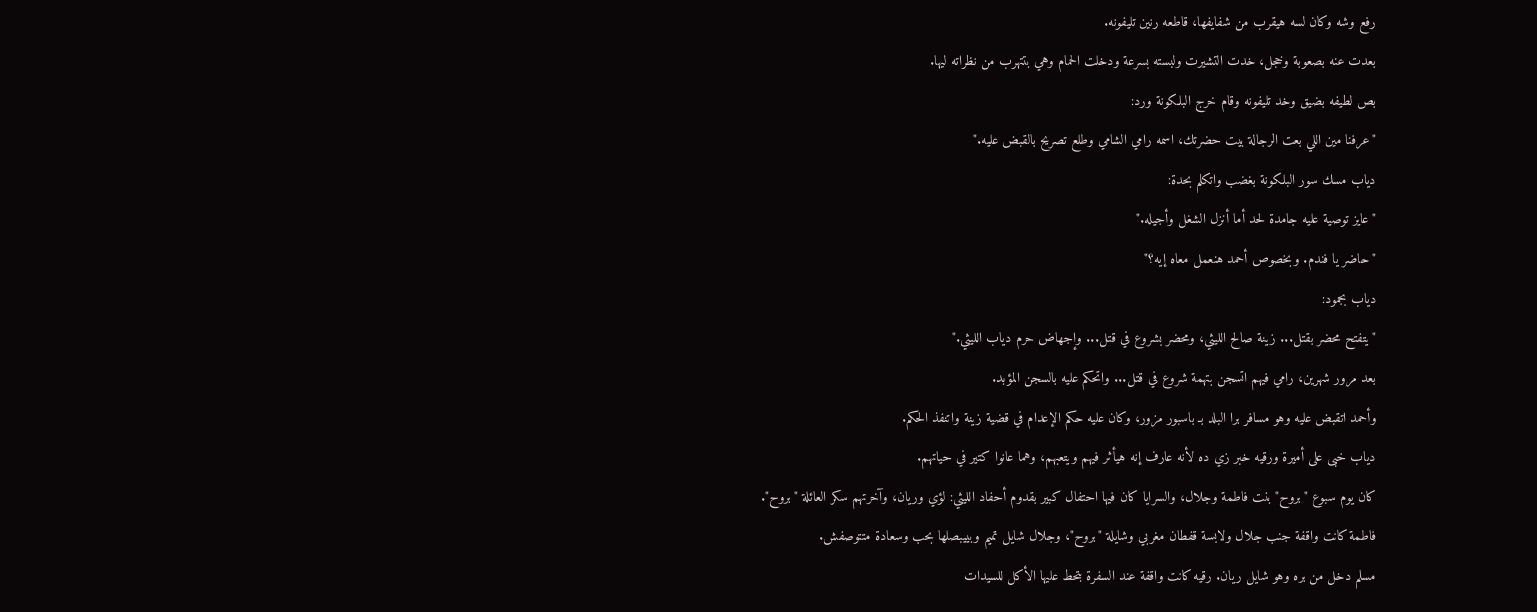رفع وشه وكان لسه هيقرب من شفايفها، قاطعه رنين تليفونه.
بعدت عنه بصعوبة وخجل، خدت التشيرت ولبسته بسرعة ودخلت الحمام وهي بتتهرب من نظراته ليها.
بص لطيفه بضيق وخد تليفونه وقام خرج البلكونة ورد:
"عرفنا مين اللي بعت الرجالة بيت حضرتك، اسمه رامي الشامي وطلع تصريح بالقبض عليه."
دياب مسك سور البلكونة بغضب واتكلم بحدة:
"عايز توصية عليه جامدة لحد أما أنزل الشغل وأجيله."
"حاضر يا فندم. وبخصوص أحمد هنعمل معاه إيه؟"
دياب بجمود:
"يتفتح محضر بقتل... زينة صالح الليثي، ومحضر بشروع في قتل... وإجهاض حرم دياب الليثي."
بعد مرور شهرين، رامي فيهم اتسجن بتهمة شروع في قتل... واتحكم عليه بالسجن المؤبد.
وأحمد اتقبض عليه وهو مسافر برا البلد بـ باسبور مزور، وكان عليه حكم الإعدام في قضية زينة واتنفذ الحكم.
دياب خبى على أميرة ورقيه خبر زي ده لأنه عارف إنه هيأثر فيهم ويتعبهم، وهما عانوا كتير في حياتهم.
كان يوم سبوع "بروح" بنت فاطمة وجلال، والسرايا كان فيها احتفال كبير بقدوم أحفاد الليثي: لؤي وريان، وآخرتهم سكر العائلة "بروح".
فاطمة كانت واقفة جنب جلال ولابسة قفطان مغربي وشايلة "بروح"، وجلال شايل تميم وبييبصلها بحب وسعادة متتوصفش.
مسلم دخل من بره وهو شايل ريان. رقيه كانت واقفة عند السفرة بتحط عليها الأكل للسيدات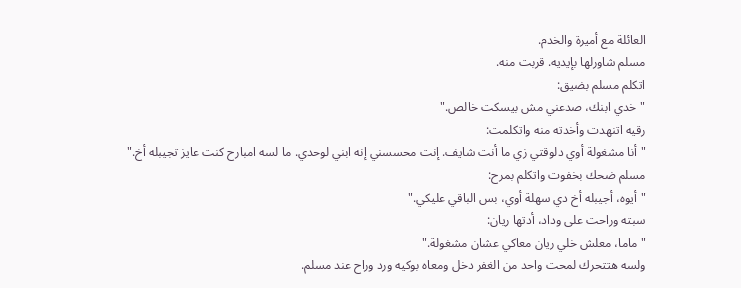العائلة مع أميرة والخدم.
مسلم شاورلها بإيديه. قربت منه.
اتكلم مسلم بضيق:
"خدي ابنك، صدعني مش بيسكت خالص."
رقيه اتنهدت وأخدته منه واتكلمت:
"أنا مشغولة أوي دلوقتي زي ما أنت شايف. إنت محسسني إنه ابني لوحدي. ما لسه امبارح كنت عايز تجيبله أخ."
مسلم ضحك بخفوت واتكلم بمرح:
"أيوه، أجيبله أخ دي سهلة أوي، بس الباقي عليكي."
سبته وراحت على وداد، أدتها ريان:
"ماما، معلش خلي ريان معاكي عشان مشغولة."
ولسه هتتحرك لمحت واحد من الغفر دخل ومعاه بوكيه ورد وراح عند مسلم.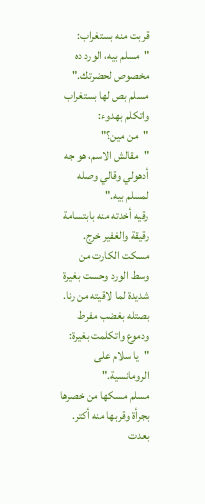قربت منه بستغراب:
"مسلم بيه، الورد ده مخصوص لحضرتك."
مسلم بص لها بستغراب واتكلم بهدوء:
"من مين؟"
"مقالش الاسم، هو جه أدهولي وقالي وصله لمسلم بيه."
رقيه أخدته منه بابتسامة رقيقة والغفير خرج. مسكت الكارت من وسط الورد وحست بغيرة شديدة لما لاقيته من رنا.
بصتله بغضب مفرط ودموع واتكلمت بغيرة:
"يا سلام على الرومانسية."
مسلم مسكها من خصرها بجرأة وقربها منه أكتر. بعدت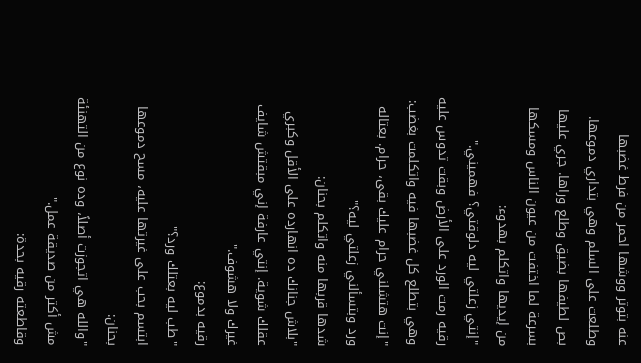عنه بتوتر ووشها احمر من فرط غضبها وطلعت على السلم وهي بتداري دموعها.
بص لطيفها بضيق وطلع وراها. جري عليها بسرعة لما اختفت من عيون الناس ومسكها من إيديها واتكلم بهدوء:
"إنتي زعلتي ليه دلوقتي؟ فهميني."
رقيه رمت الورد على الأرض وبقت تدوس عليه وهي بتطلع كل غضبها فيه واتكلمت بغضب:
"إنت هتشلني حرام عليك بقى، حرام. بعتاله ورد وبتسألني زعلتي ليه؟"
شدها قربها منه واتكلم بحنان:
"بلاش جنانك ده انهارده على الأقل وكبري عقلك شوية. إنتي عارفة إني مبقتش شايف غيرك ولا هشوف."
رقيه بدموع:
"طب ليه بعتلك ورد؟"
ابتسم بحب على غيرتها عليه، مسح دموعها بحنان:
"والله هي اتجوزت أصلاً، وده نوع من التهنئة مش أكتر من صديقة عمل."
وقاطعته رقيه بحدة: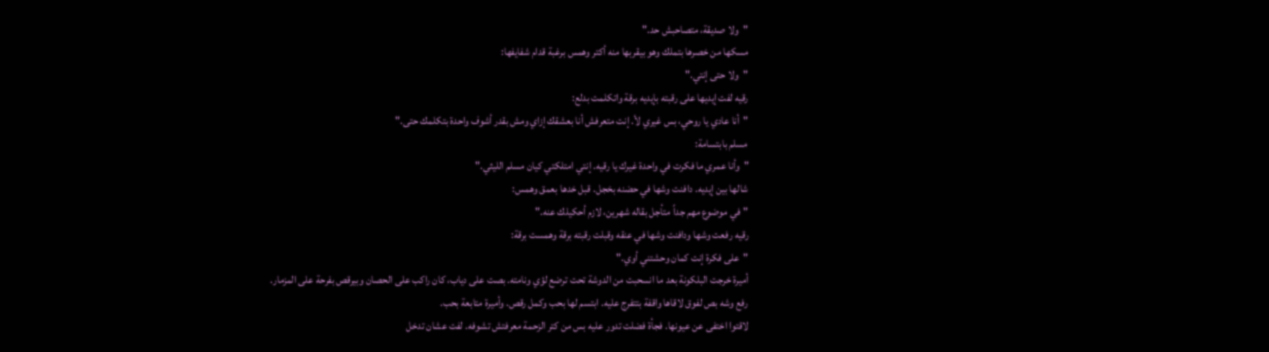"ولا صديقة، متصاحبش حد."
مسكها من خصرها بتملك وهو بيقربها منه أكتر وهمس برغبة قدام شفايفها:
"ولا حتى إنتي."
رقيه لفت إيديها على رقبته بإيديه برقة واتكلمت بدلع:
"أنا عادي يا روحي، بس غيري لأ. إنت متعرفش أنا بعشقك إزاي ومش بقدر أشوف واحدة بتكلمك حتى."
مسلم بابتسامة:
"وأنا عمري ما فكرت في واحدة غيرك يا رقيه. إنتي امتلكتي كيان مسلم الليثي."
شالها بين إيديه. دافنت وشها في حضنه بخجل. قبل خدها بعمق وهمس:
"في موضوع مهم جداً متأجل بقاله شهرين، لازم أحكيلك عنه."
رقيه رفعت وشها ودافنت وشها في عنقه وقبلت رقبته برقة وهمست برقة:
"على فكرة إنت كمان وحشتني أوي."
أميرة خرجت البلكونة بعد ما انسحبت من الدوشة تحت ترضع لؤي ونامته. بصت على دياب، كان راكب على الحصان وبيرقص بفرحة على المزمار.
رفع وشه بص لفوق لاقاها واقفة بتتفرج عليه. ابتسم لها بحب وكمل رقص. وأميرة متابعة بحب.
لاقتوا اختفى عن عيونها. فجأة فضلت تدور عليه بس من كتر الزحمة معرفتش تشوفه. لفت عشان تدخل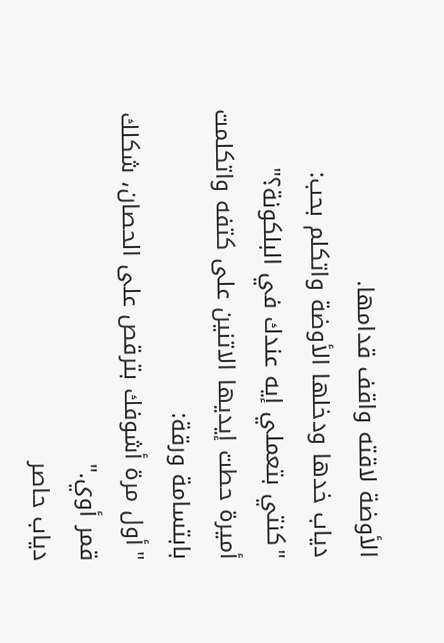الأوضة لاقته واقف قدامها.
دياب خدها ودخلها الأوضة واتكلم بحب:
"كنتي بتعملي إيه عندك في البلكونة؟"
أميرة حطت إيديها الاتنين على كتفه واتكلمت بابتسامة ورقة:
"أول مرة أشوفك بترقص على الحصان، شكلك قمر أوي."
دياب حاصر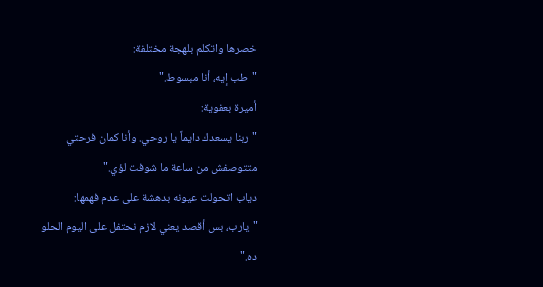خصرها واتكلم بلهجة مختلفة:
"طب إيه، أنا مبسوط."
أميرة بعفوية:
"ربنا يسعدك دايماً يا روحي. وأنا كمان فرحتي متتوصفش من ساعة ما شوفت لؤي."
دياب اتحولت عيونه بدهشة على عدم فهمها:
"يارب، بس أقصد يعني لازم نحتفل على اليوم الحلو ده."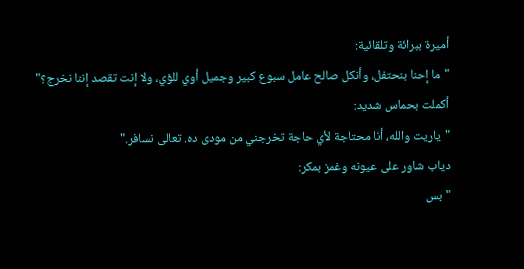أميرة ببرائة وتلقائية:
"ما إحنا بنحتفل، وأنكل صالح عامل سبوع كبير وجميل أوي للؤي، ولا إنت تقصد إننا نخرج؟"
أكملت بحماس شديد:
"ياريت والله، أنا محتاجة لأي حاجة تخرجني من مودى ده. تعالى نسافر."
دياب شاور على عيونه وغمز بمكر:
"بس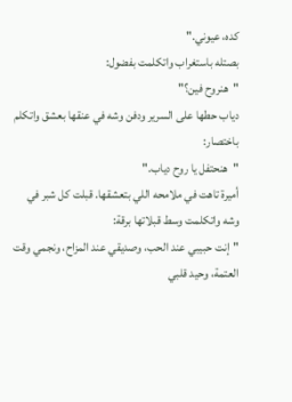كده، عيوني."
بصتله باستغراب واتكلمت بفضول:
"هنروح فين؟"
دياب حطها على السرير ودفن وشه في عنقها بعشق واتكلم باختصار:
"هنحتفل يا روح دياب."
أميرة تاهت في ملامحه اللي بتعشقها. قبلت كل شبر في وشه واتكلمت وسط قبلاتها برقة:
"إنت حبيبي عند الحب، وصديقي عند المزاح، ونجمي وقت العتمة، وحيد قلبي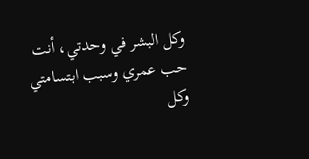وكل البشر في وحدتي، أنت حب عمري وسبب ابتسامتي وكل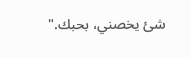شئ يخصني، بحبك."